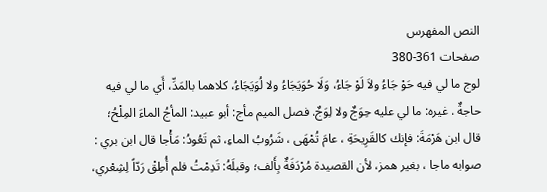النص المفهرس
صفحات 361-380
لوج ما لي فيه حَوْ جَاءُ ولاَ لَوْ جَاءُ، وَلَا حُوَيَجَاءُ ولا لُوَيَجَاءُ، كلاهما بالمَدِّ، أَي ما لي فيه حاجةٌ . غيره: ما لي عليه حِوَجٌ ولا لِوَجٌ. فصل الميم مأج: أبو عبيد: المأجُ الماءَ المِلْحُ؛ قال ابن هَرْمَةَ: فإنك كالقَرِيحَةِ ، عامَ تُمْهَى ، شَرُوبُ الماءِ، ثم تَعُودُ: مَأْجا قال ابن بري : صوابه ماجا ، بغير همز، لأن القصيدة مُرْدَفَةٌ بِأَلف؛ وقبلَهُ: تَدِمْتُ فلم أُطِقْ رَدّاً لِشِعْري،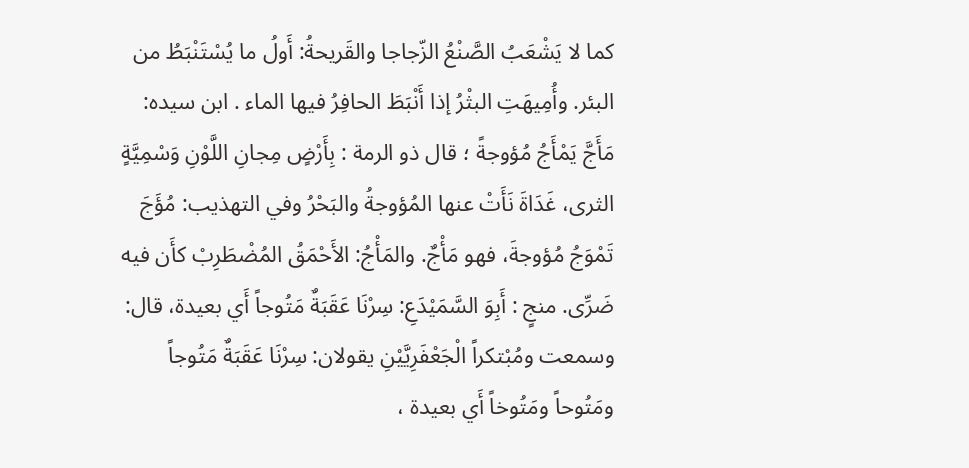كما لا يَشْعَبُ الصَّنْعُ الزّجاجا والقَريحةُ: أَولُ ما يُسْتَنْبَطُ من البئر. وأُمِيهَتِ البثْرُ إذا أَنْبَطَ الحافِرُ فيها الماء . ابن سيده: مَأَجَّ يَمْأَجُ مُؤوجةً ؛ قال ذو الرمة : بِأَرْضٍ مِجانِ اللَّوْنِ وَسْمِيَّةٍ الثرى، غَدَاةَ نَأَتْ عنها المُؤوجةُ والبَحْرُ وفي التهذيب: مُؤَجَ تَمْوَجُ مُؤوجةَ، فهو مَأْجٌ. والمَأْجُ: الأَحْمَقُ المُضْطَرِبْ كأَن فيه ضَرِّى. منجٍ : أَبِوَ السَّمَيْدَعِ: سِرْنَا عَقَبَةٌ مَتُوجاً أَي بعيدة، قال: وسمعت ومُبْتكراً الْجَعْفَرِيَّيْنِ يقولان: سِرْنَا عَقَبَةٌ مَتُوجاً ومَتُوحاً ومَتُوخاً أَي بعيدة ،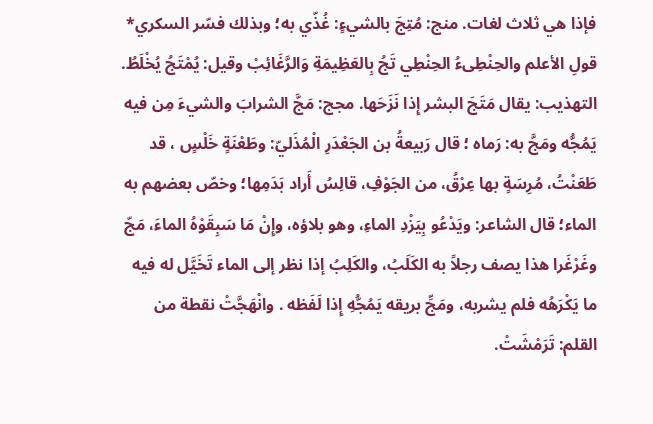فإذا هي ثلاث لغات. منج: مُتِجَ بالشيءٍ: غُذّي به؛ وبذلك فسّر السكري* قولِ الأعلم والحِنْطِىءُ الحِنْطِي تَجُ بِالعَظِيمَةِ وَالرَّغَائِبْ وقيل: يُمْتَجُ يُخْلَطُ. التهذيب: يقال مَتَجَ البشر إِذا نَزَحَها. مجج: مَجَّ الشرابَ والشيءَ مِن فيه يَمُجُّه ومَجَّ به: رَماه ؛ قال رَبيعةُ بن الجَعْدَرِ الْمُذَليّ: وطَعْنَةٍ خَلْسٍ ، قد طَعَنْتُ، مُرِسَةٍ بها عِرْقُ، من الجَوْفِ، قالِسُ أَراد بَدَمِها؛ وخصّ بعضهم به الماء؛ قال الشاعر: ويَدْعُو بِيَزْدِ الماءِ، وهو بلاؤه، وإِنْ مَا سَبِقَوْهُ الماءَ، مَجّ وغَرْغَرا هذا يصف رجلاً به الكَلَبُ، والكَلِبُ إذا نظر إلى الماء تَخَيَّل له فيه ما يَكْرَهُه فلم يشربه، ومَجِّ بريقه يَمُجُّهِ إِذا لَفَظه . وانْهَجَّتْ نقطة من القلم: تَرَمْشَتْ.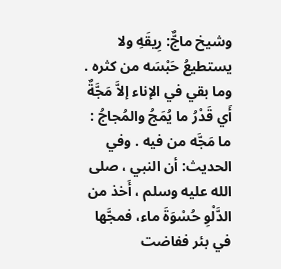وشيخ ماجٌّ: رِيقَهِ ولا يستطيعُ حَبْسَه من كثره . وما بقي في الإناء إلاَّ مَجَّةٌ أَي قَدْرُ ما يُمَجُ والمُجاجُ : ما مَجَّه من فيه . وفي الحديث: أن النبي ، صلى الله عليه وسلم ، أَخذ من الدَّلْوِ حُسْوَةَ ماء، فمجَّها في بئر ففاضت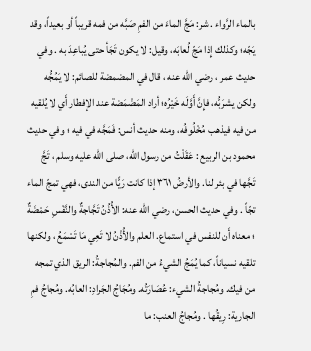بالماء الرَّواء . شر: مَجَّ الماءَ من الفمِ صَبَّه من فمه قريباً أو بعيداً، وقد يَجّه؛ وكذلك إِذا مَجّ لُعابَه، وقيل: لا يكون تَجَأ حتى يُباعِدَ به . وفي حديث عمر ، رضي الله عنه ، قال في المضمضة للصائم: لا يَمُجُّه ولكن يشرَبُّه، فإِنَّ أَوَّلَه خَيْرُه؛ أراد المَضْمَضة عند الإفطار أَي لا يُلقيه من فيه فيذهب مُخْلُوفُه، ومنه حديث أنس: فَمَجَّه في فيه ؛ وفي حديث محمود بن الربيع : عَقَلْتُ من رسول الله، صلى الله عليه وسلم ، تَجَّ تَجَّها في بئر لنا. والأرضُ ٣٦١ إذا كانت رَيًّا من الندى، فهي تمجّ الماء تجّاً . وفي حديث الحسن، رضي الله عنه: الأُذُنُ تَجَّاجةٌ والنَّفْسِ حَمْضَةٌ ؛ معناه أَن للنفس في استماع. العلم والأُذْنُ لا تَعِي مَا تَسْمَعُ ، ولكنها تلقيه نسياناً، كما يُمَجُ الشيءُ من الفم. والمُجاجةُ: الريق الذي تمجه من فيك. ومُجاجةُ الشيء: عُصَارَتُه. ومُجَاجُ الجَرادِ: العابُه. ومُجاجُ فمِ الجارية: رِيقُها . ومُجاجُ العنب: ما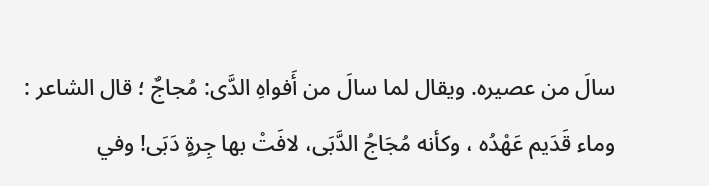سالَ من عصيره. ويقال لما سالَ من أَفواهِ الدَّى: مُجاجٌ ؛ قال الشاعر : وماء قَدَيم عَهْدُه ، وكأنه مُجَاجُ الدَّبَى، لافَتْ بها جِرةٍ دَبَى! وفي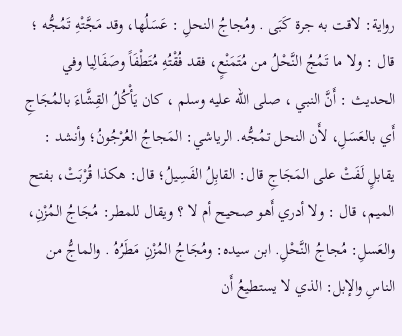رواية: لاقت به جرة كَبَى . ومُجاجُ النحلِ : عَسَلُها، وقد مَجَّتْهِ تَمُجُّه ؛ قال : ولا ما تَمُجُ النَّحْلُ من مُتَمَنْعٍ، فقد فُقْتُهِ مُتَطْفَاً وصَفَالِيا وفي الحديث : أَنَّ النبي ، صلى الله عليه وسلم ، كان يَأْكُلُ القِشَّاءَ بالمُجَاجِ أَي بالعَسَلِ، لأَن النحل تمُجُّه. الرياشي: المَجاجُ العُرْجُونُ؛ وأنشد : يقابلٍ لَفَتْ على المَجَاجِ قال: القابِلُ الفَسِيلُ؛ قال: هكذا قُرْبَتْ، بفتح الميم، قال : ولا أدري أَهو صحيح أم لا ؟ ويقال للمطر: مُجَاجُ المُزْنِ، والعَسلِ: مُجاجُ النَّحْلِ. ابن سيده: ومُجَاجُ المُزْنِ مَطَرُهُ . والماجُّ من الناسِ والإبل: الذي لا يستطيعُ أَن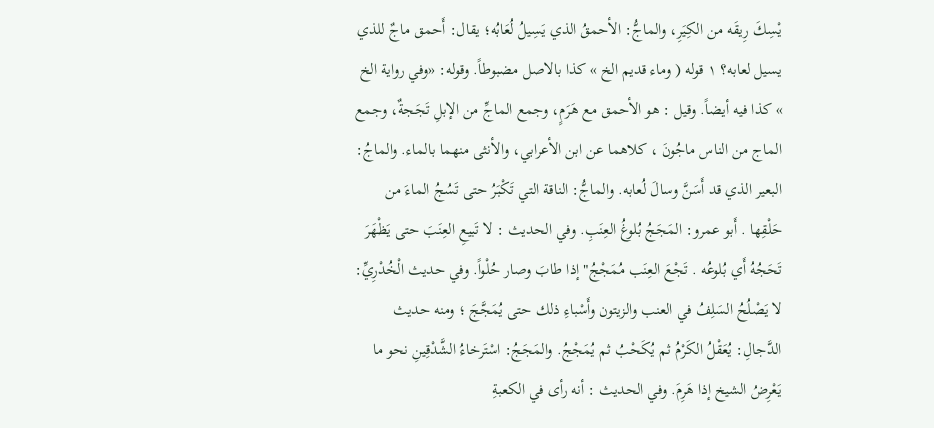يْسِكَ رِيقَه من الكِيَرِ، والماجُّ: الأحمقُ الذي يَسِيلُ لُعَابُه؛ يقال: أَحمق ماجٌ للذي يسيل لعابه؟ ١ قوله ( وماء قديم الخ » كذا بالاصل مضبوطاً. وقوله: «وفي رواية الخ » كذا فيه أيضاً. وقيل : هو الأحمق مع هَرَمٍ، وجمع الماجِّ من الإبلِ تَجَجةٌ، وجمع الماج من الناس ماجُونَ ، كلاهما عن ابن الأعرابي، والأنثى منهما بالماء. والماجُ: البعير الذي قد أَسَنَّ وسالَ لُعابه. والماجُّ: الناقة التي تَكْبَرُ حتى تَسُجُ الماءَ من حَلْقِها . أَبو عمرو: المَجَجُ بُلوغُ العِنَبِ. وفي الحديث : لا تَبيعِ العِنَبَ حتى يَظْهَرَ تَحَجُهُ أَي بُلوعُه . تَجْعَ العِنَب مُمَجْجُ" إذا طابَ وصار حُلْواً. وفي حديث الْخُدْرِيِّ: لا يَصْلُحُ السَلِفُ في العنب والزيتون وأَسْباءِ ذلك حتى يُمَجَّجَ ؛ ومنه حديث الدَّجالِ: يُعَقْلُ الكَرْمُ ثم يُكَحْبُ ثم يُمَجْجُ. والمَجَجُ: اسْتَرخاءُ الشَّدْقِينِ نحو ما يَعْرِضُ الشيخ إذا هَرِمَ. وفي الحديث : أنه رأى في الكعبةِ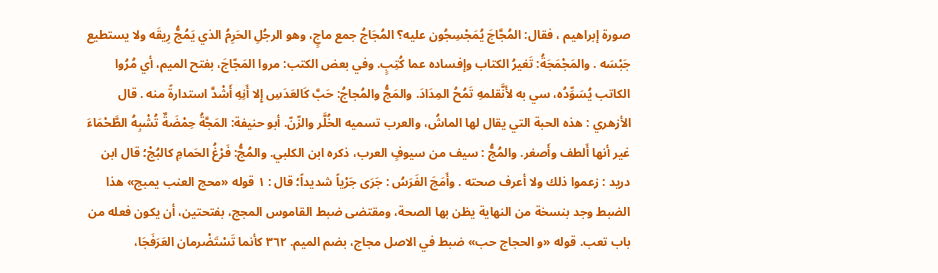صورة إبراهيم ، فقال: المُجَّاجَ يُمَجْسِجُون عليه؟ المُجَاجُ جمع ماجٍ، وهو الرجُلِ الحَرِمُ الذي يَمُجُّ رِيقَه ولا يستطيع جَبْسَه . والمَجْمَجَةُ: تَغيرُ الكتاب وإفساده عما كُتِبٍ. وفي بعض الكتب: مروا المَجّاجَ، بفتح الميم، أي مُرُوا الكاتب يُسَوِّدُه، سي به لأَنَّقلمهِ تَمُحُ المِدَادَ. والمَجُّ والمُجاجُ: حَبَّ كَالعَدَسِ إِلا أَنِهِ أَشْدَّ استدارةً منه . قال الأزهري : هذه الحبة التي يقال لها الماشُ، والعرب تسميه الخُلَّر والزّنّ. أبو حنيفة: المَجَّةُ حِمْضَةٌ تُشْبِهُ الطَّحْمَاءَ غير أنها أَلطف وأَصغر. والمُجُّ : سيف من سيوفٍ العرب، ذكره ابن الكلبي. والمُجُّ: فَرْغُ الحَمامِ كالبُجْ؛ قال ابن دريد : زعموا ذلك ولا أعرف صحته . وأَمَجَ الفَرَسُ : جَرَى جَرْياً شديداً؛ قال : ١ قوله «محج العنب يمبج» هذا الضبط وجد بنسخة من النهاية يظن بها الصحة، ومقتضى ضبط القاموس المجج، بفتحتين، أن يكون فعله من باب تعب. قوله «و الحجاج حب» ضبط في الاصل مجاج، بضم الميم. ٣٦٢ كأنما تَسْتَضْرمان العَرَفَجَا،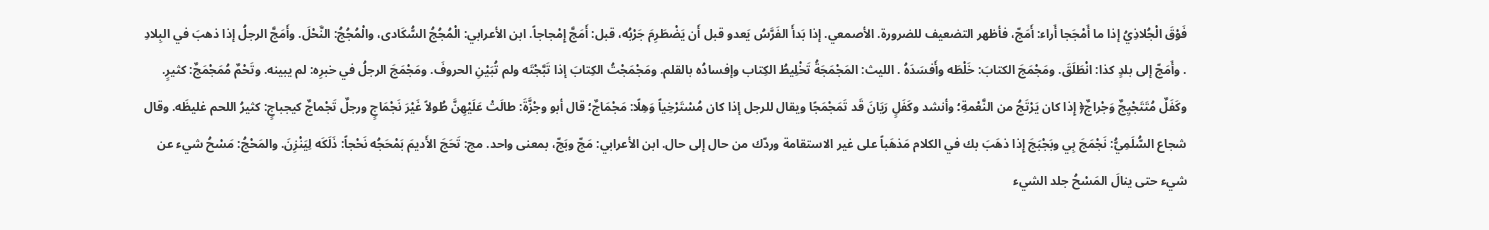فَوْقَ الْجُلاذِيُ إذا ما أَمْجَجا أَراء: أَمَجّ، فأظهر التضعيف للضرورة. الأصمعي. إذا بَدأَ الفَرَّسُ يَعدو قبل أَن يَضْطَرِمَ جَرْبُه، قبل: أَمَجَّ إِمْجاجاً. ابن الأعرابي: الْمُجُجُ السُّكَادى، والْمُجُجُ: النَّحْلَ. وأَمَجَّ الرجلُ إذا ذهبَ في البِلادِ . وأَمَجّ إلى بلدٍ كذا: انْطَلَقَ. ومَجْمَجَ الكتابَ: خَلْطَه وأَفسَدَهُ . الليث: المَجْمَجَةُ تَخْلِيطُ الكِتاب وإفسادُه بالقلم. ومَجْمَجْتُ الكِتابَ إذا تَبَّجْتَه ولم تُبَيْنِ الحروفَ. ومَجْمَجَ الرجلُ في خبرِه: لم يبينه. وتَحْمٌ مُمَجْمَجٌ: كثيرٍ. وكَفَلٌ مُتَتَجْيِجٌ وَجْراجٌ﴿ إِذا كان يَرْتَجُ من النَّعْمةِ؛ وأنشد وكَفَلٍ رَيَانَ قَد تَمَجْمَجًا ويقال للرجل إذا كان مُسْتَرْخِياً وَهِلًا: مَجْمَاجٌ؛ قال أبو وجْزَّةَ: طالَتْ عَلَيْهِنَّ طُولاً غَيْرَ نَجْمَاجٍ ورجلٌ تَجْماجٌ كيجباجٍ: كثيرُ اللحم غليظَه. وقال شجاع السُّلَمِيُّ: نَجْمَجَ بِي وبَجْبَجَ إِذا ذهَبَ بك في الكلام مَذهَباً على غير الاستقامة وردّك من حال إلى حال. ابن الأعرابي: مَجّ وبَجّ، بمعنى واحد. مج: تَحَجَ الأَديمَ بَمْحَجُه نَحْجاً: ذَلَكَه لِيَنْزِنَ. والمَحْجُ: مَسْحُ شيء عن شيء حتى ينالَ المَسْحُ جلد الشيء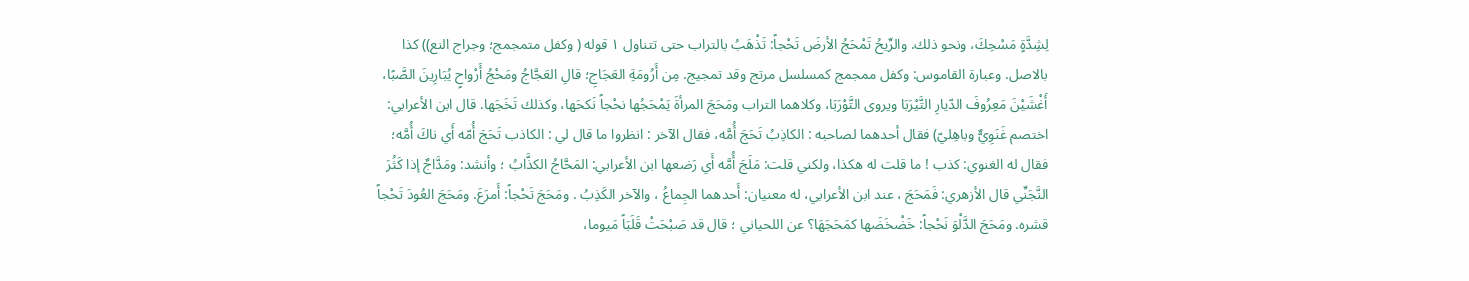لِشِدَّةٍ مَسْحِكَ، ونحو ذلك. والرِّيحُ تَمْحَجُ الأرضَ تَحْجاً: تَذْهَبُ بالتراب حتى تتناول ١ قوله ( وكفل متمجمج؛ وجراج النع)) كذا بالاصل. وعبارة القاموس: وكفل ممجمج كمسلسل مرتج وقد تمجيج. مِن أَرُومَةِ العَجَاجِ؛ قالِ العَجَّاجُ ومَحْجُ أَرْواحٍ يُبَارِينَ الصَّبًا، أَغْشَيْنَ مَعِرُوفَ الدّيارِ التَّيْرَبَا ويروى التَّوْرَبَا، وكلاهما التراب ومَحَجَ المرأةَ يَمْحَجُها نحْجاً نَكحَها، وكذلك تَخَجَها. قال ابن الأعرابي: اختصم غَنَوِيٌّ وباهِليّ) فقال أحدهما لصاحبه : الكاذِبُ تَحَجَ أُمَّه، فقال الآخر : انظروا ما قال لي : الكاذب تَحَجَ أُمّه أَي ناكَ أُمَّه؛ فقال له الغنوي: كذب ! ما قلت له هكذا، ولكني قلت: مَلَجَ أُمَّه أَي رَضعها ابن الأعرابي: المَحَّاجُ الكذَّابُ ؛ وأنشد: ومَدَّاجٌ إذا كَثُرَ النَّجَنِّي قال الأزهري: فَمَحَجَ ، عند ابن الأعرابي، له معنيان: أَحدهما الجِماعُ ، والآخر الكَذِبُ . ومَحَجَ تَحْجاً: أَمرَعَ. ومَحَجَ العُودَ تَحْجاً قشره. ومَحَجَ الدَّلْوَ نَحْجاً: خَضْخَضَها كمَحَجَهَا؟ عن اللحياني ؛ قال قد صَبْحَتْ قَلَبَاً مَيوما،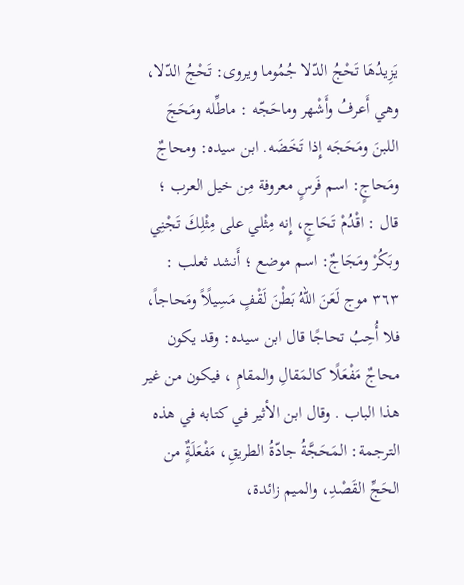يَزِيدُهَا تَحْجُ الدّلا جُمُوما ويروى: تَحْجُ الدّلا، وهي أَعرفُ وأَشْهر وماحَجّه : ماطِّله ومَحَجَ اللبنَ ومَحَجَه إِذا تَخَضَه. ابن سيده: ومحاجٌ ومَحاجٍ: اسم فَرسٍ معروفة مِن خيل العرب ؛ قال : اقْدُمْ تَحَاجٍ، إِنه مِثْلي على مِثْلِكَ تَجْنِي وبَكُرْ ومَجَاجٌ: اسم موضع ؛ أَنشد ثعلب : ٣٦٣ موج لَعَنَ اللهُ بَطْنَ لَقْفٍ مَسِيلًاً ومَحاجاً، فلا أُحِبُ تحاجًا قال ابن سيده: وقد يكون محاجٌ مَفْعَلًا كالمَقالِ والمقامِ ، فيكون من غير هذا الباب . وقال ابن الأثير في كتابه في هذه الترجمة: المَحَجَّةُ جادّةُ الطريقِ، مَفْعَلَةٌٍ من الحَجِّ القَصْدِ، والميم زائدة،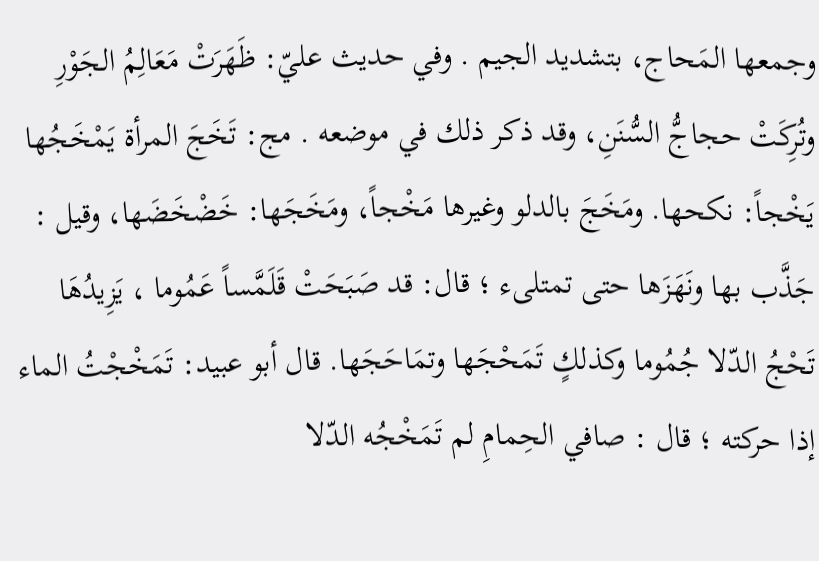وجمعها المَحاج، بتشديد الجيم . وفي حديث عليّ: ظَهَرَتْ مَعَالِمُ الجَوْرِ وتُرِكَتْ حجاجُّ السُّنَنِ، وقد ذكر ذلك في موضعه . مج: تَخَجَ المرأة يَمْخَجُها يَخْجاً: نكحها. ومَخَجَ بالدلو وغيرها مَخْجاً، ومَخَجَها: خَضْخَضَها، وقيل : جَذَّب بها ونَهَزَها حتى تمتلىء ؛ قال: قد صَبَحَتْ قَلَمَّساً عَمُوما ، يَزِيدُهَا تَحْجُ الدّلا جُمُوما وكذلكٍ تَمَحْجَها وتمَاحَجَها. قال أبو عبيد: تَمَخْجْتُ الماء إذا حركته ؛ قال : صافي الحِمامِ لم تَمَخْجُه الدّلا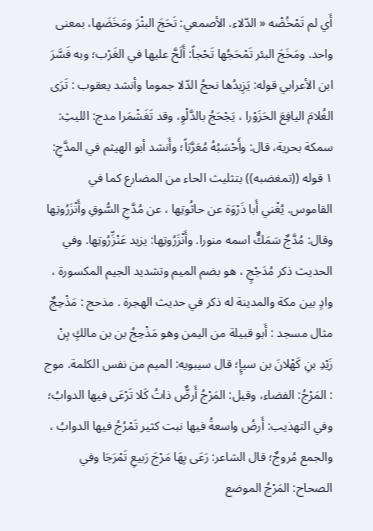أَي لم تَمْخُضْه « الدّلاء. الأصمعي: تَحَجَ البثْرَ ومَخَضَها، بمعنى واحد. ومَخَجَ البئر تَمْحَجُها تَحْجاً: أَلَحَّ عليها في الغَرْب؛ وبه فَسَّرَ ابن الأعرابي قوله: يَزِيدُها نحجُ الدّلا جموما وأنشد يعقوب : تَرَى الغُلامَ اليافِعَ الحَزَوْرا ، يَجْحَجُ بالدَّلْوِ، وقد تَغَشْمَرا مدج: الليثِ: سمكة بحرية، قال: وأَحْسَبُهُ مُعَرَّبَاً؛ وأَنشد أبو الهيثم في المدَّجِ: ١ قوله ((تمغضبه)) بتثليث الحاء من المضارع كما في القاموس. يُغْني أَبا ذَرْوَة عن حاثُوتِها ، عن مُدَّجِ السُّوقِ وأَنْزَرُوتِها وقال: مُدَّجٌ سَمَكٌّ اسمه منورا. وأَنْزَرُوتِها: يزيد عَنْزِّرُوتِها. وفي الحديث ذكر مُدَجْجٍ ، هو بضم الميم وتشديد الجيم المكسورة ، وادٍ بين مكة والمدينة له ذكر في حديث الهجرة . مذحج : مَذْحِجٌ مثال مسجد : أَبو قبيلة من اليمن وهو مَذْحِجُ بن بن مالكٍ بِنْ زَيْدِ بنِ كَهْلانَ بن سيإٍ؛ قال سيبويه: الميم من نفس الكلمة. موج : المَرْجُ: الفضاء، وقيل: المَرْجُ أَرضٌّ ذاتُ كَلا تَرْعَى فيها الدوابُ؛ وفي التهذيب: أَرضُ واسعةُ فيها نبت كثير تَمْرُجُ فيها الدوابُ ، والجمع مُروجٌ؛ قال الشاعر: رَعَى بِهَا مَرْجَ رَبيعِ تَمْرَجَا وفي الصحاح: المَرْجُ الموضع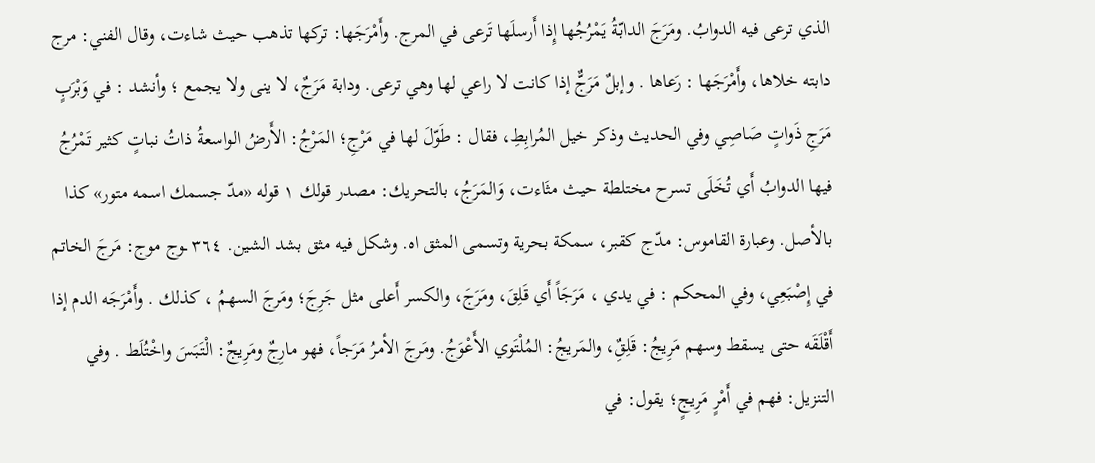الذي ترعى فيه الدوابُ. ومَرَجَ الدابّةُ يَمْرُجُها إِذا أَرسلَها تَرعى في المرج. وأَمْرَجَها: تركها تذهب حيث شاءت، وقال الفني: مرج دابته خلاها، وأَمْرَجَها : رَعاها . وإبلٌ مَرَجٌّ إذا كانت لا راعي لها وهي ترعى. ودابة مَرَجٌ، لا ينى ولا يجمع ؛ وأنشد : في وَبْرَبٍ مَرَجِ ذَواتٍ صَاصِي وفي الحديث وذكر خيل المُرابِطِ، فقال : طَوّلَ لها في مَرْجِ؛ المَرْجُ: الأَرضُ الواسعةُ ذاتُ نباتٍ كثير تَمْرُجُ فيها الدوابُ أَي تُخَلَى تسرح مختلطة حيث مثَاءت، وَالمَرَجُ، بالتحريك: مصدر قولك ١ قوله «مدّ جسمك اسمه متور» كذا بالأصل. وعبارة القاموس: مدّج كقبر، سمكة بحرية وتسمى المثق اه. وشكل فيه مثق بشد الشين. ٣٦٤ ـوج موج: مَرجَ الخاتم في إِصْبَعِي، وفي المحكم : في يدي ، مَرَجَاً أَي قَلِقَ، ومَرَجَ، والكسر أَعلى مثل جَرِجَ؛ ومَرجَ السهمُ ، كذلك . وأَمْرَجَه الدم إذا أَقْلَقَه حتى يسقط وسهم مَرِيجُ: قَلِقٌِ، والمَريجُ: المُلْتَوي الأَعْوَجُ. ومَرجَ الأمرُ مَرَجاً، فهو مارِجٌ ومَرِيجٌ: الْتَبَسَ واخْتُلَط . وفي التنزيل: فهم في أَمْرٍ مَرِيجٍ؛ يقول: في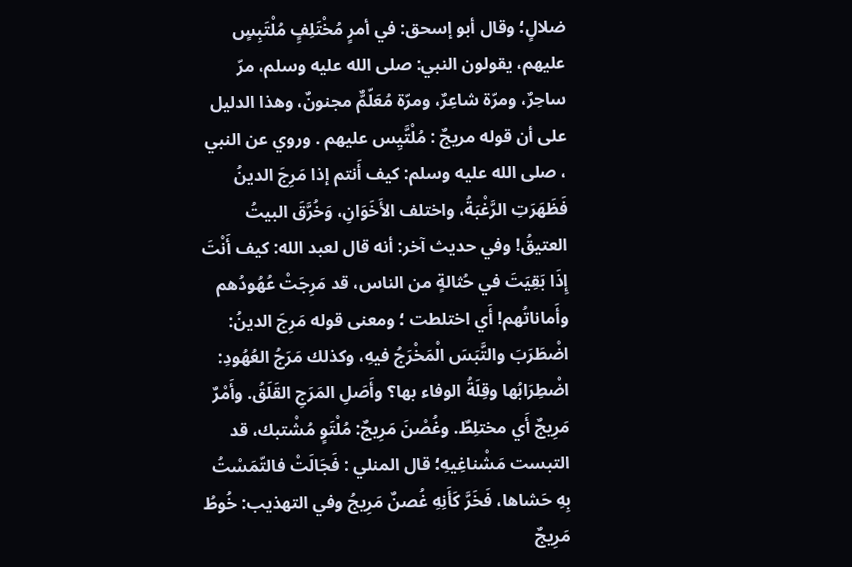ضلالٍ؛ وقال أبو إسحق: في أمرٍ مُخْتَلِفٍِ مُلْتَبِسٍ عليهم، يقولون النبي: صلى الله عليه وسلم، مرّ ساحِرٌ، ومرّة شاعِرٌ، ومرّة مُعَلّمٌّ مجنونٌ، وهذا الدليل على أن قوله مريجٌ : مُلْتَّيِس عليهم . وروي عن النبي ، صلى الله عليه وسلم: كيف أَنتم إذا مَرِجَ الدينُ فَظَهَرَتِ الرَّغْبَةُ، واختلف الأَخَوَانِ، وَخُرَّقَ البيتُ العتيقُ! وفي حديث آخر: أنه قال لعبد الله: كيف أَنْتَ إِذَا بَقِيَتَ في حُثالةٍ من الناس، قد مَرِجَتْ عُهُودُهم وأَماناتُهم! أَي اختلطت ؛ ومعنى قوله مَرِجَ الدينُ: اضْطَرَبَ والتَّبَسَ الْمَخْرَجُ فيهِ، وكذلك مَرَجُ العُهُودِ: اضْطِرَابُها وقِلَةُ الوفاء بها؟ وأَصَلِ المَرَجِ القَلَقُ. وأَمْرٌ مَرِيجٌ أَي مختلِطٌ. وغُصْنَ مَرِيجٌ: مُلْتَوٍ مُشْتبك، قد التبست مَشْناغِيهِ؛ قال المنلي : فَجَالَتْ فالتّمَسْتُ بِهِ حَشاها، فَخَرَّ كَأَنِهِ غُصنٌ مَرِيجُ وفي التهذيب: خُوطُ مَرِيجٌ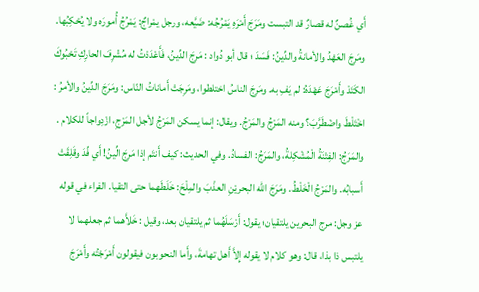أَي غُصنٌ له قصارٌ قد التبست ومَرَجَ أَمْرَهِ يَمْرُجُه: ضَيَّعه، ورجل يمْراجٌ: يَمْرُجُ أُمورَه ولا يُحْكِبُها. ومَرِجَ العَهْدُ والأمانةُ والدِّينُ: فَسَدَ ؛ قال أبو دُواد : مَرِجَ الدِّينُ، فَأَعْدَدْتُ له مُشْرِفَ الحارِكِ تَحْبُوكَ الكَتَدْ وأَمْرَجَ عَهْدَهُ: لم يَفِ به. ومَرِجَ الناسُ اختلطوا، ومَرِجَتْ أَماناتُ النّاس: ومَرَجَ الدِّينُ والأمرُ : اخْتَلْطَ واضْطَرَّبَ؟ ومنه المَرْجُ والمَرْجُ. ويقال: إنما يسكن المَرْجُ لأجل المَرْجِ، ازْدِواجاً للكلام . والمَرَجُ: الفِتْنَةُ الْمُشْكِلةُ، والمَرَجُ: الفسادُ. وفي الحديث: كيف أَنتَم إذا مَرِجَ الِّينُ! أَي فِّدَ وقَلِقَتْ أَسبابُه. والمَرْجُ الْخَلْطُ. ومَرَجَ الله البحريْنِ العذْبَ والمِلْحَ: خَلَطَهما حتى التقيا. الفراء في قوله عز وجل: مرج البحرين يلتقيان؛ يقول: أَرْسَلَهُما ثم يلتقيان بعد، وقيل : خَلاَّهما ثم جعلهما لا يلتبس ذا بذا، قال: وهو كلام لا يقوله إِلاَّ أَهل تهامةَ، وأَما النحوبون فيقولون أَمْرَجْتُه وأَمْرَجَ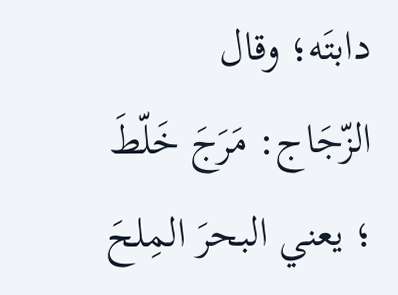دابتَه؛ وقال الزّجَاج: مَرَجَ خَلّطَ ؛ يعني البحرَ المِلحَ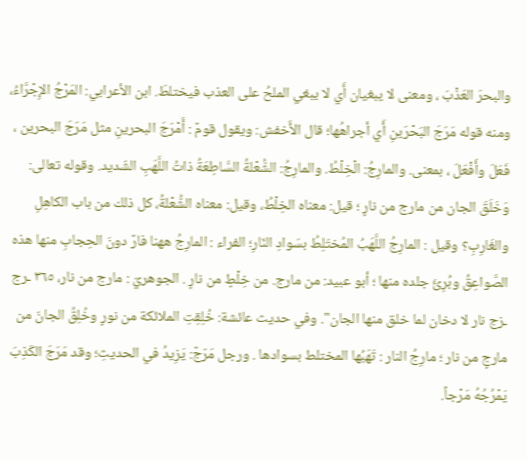والبحرَ العَذْبَ ، ومعنى لا يبغيان أَي لا يبغي الملحُ على العذب فيختلطَ. ابن الأعرابي: المَرْجُ الإِجْرَّاءُ، ومنه قوله مَرَجَ البَحْرَينِ أَي أجراهُها؛ قال الأَخفش: ويقول قومٌ : أَمْرَجَ البحرينِ مثل مَرَجَ البحرين ، فَعَلَ وأَفْعَلَ ، بمعنى. والمارِجُ: الْخِلْطُ. والمارِجُ: الشُّعْلةُ السَّاطِعَةُ ذاتُ اللَّهَبِ الشّديد. وقوله تعالى: وَخَلَقَ الجان من مارج من نارٍ ؛ قيل: معناه الخِلْطُ، وقيل: معناه الشُّعْلةُ، كل ذلك من باب الكاهِلِ والغَارِبِ؟ وقيل : المارِجُ اللَّهَبُ المُختَلِطُ بسَوادِ النّارِ؛ الفراء : المارِجُ ههنا فارٌ دونَ الحِجابِ منها هذه الصَّواعِقُ وبُرِئَ جلده منها ؛ أبو عبيد: من مارج. من خِلْطٍ من نارٍ . الجوهريّ : مارج من نار، ٣٦٥ ـرج ـزج نار لا دخان لما خلق منها الجان". وفي حديث عائشة: خُلِقِتِ الملائكة من نورٍ وخُلِقِّ الجانّ من مارجٍ من نار ؛ مارِجُ النار : تَهَبُها المختلط بسوادها . ورجل مَرّجٌ: يَزِيدُ في الحديثِ؛ وقد مَرَجَ الكَذِبَ يَمْرُجُهُ مَرْجاً.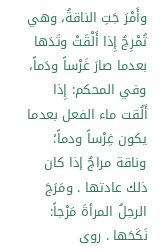وأَمْرَ جَتِ الناقةُ، وهي تُمْرِجٌ إِذا أَلْقَتْ وتَدَها بعدما صارَ غَرْساً ودَماً، وفي المحكم: إِذا أَلُقت ماء الفعل بعدما يكون غِرْساً ودماً؛ وناقة مراجٌ إذا كان ذلك عادتها . ومَرَجَ الرجلُ المرأةَ مَرْجاً: نَكَحَها . روى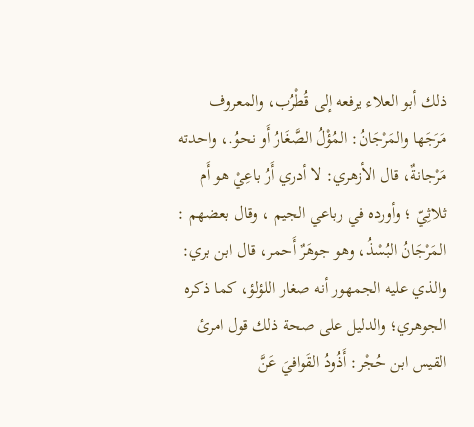ذلك أبو العلاء يرفعه إلى قُطْرُب، والمعروف مَرَجَها والمَرْجَانُ: المُؤْلُ الصَّغَارُ أَو نحوُ.، واحدته مَرْجانةٌ، قال الأزهري: لا أدري أَرُ باعِيْ هو أَم ثلاثِيّ ؛ وأورده في رباعي الجيم ، وقال بعضهم : المَرْجَانُ البُسْذُ، وهو جوهَرٌ أَحمر، قال ابن بري: والذي عليه الجمهور أنه صغار اللؤلؤ، كما ذكره الجوهري؛ والدليل على صحة ذلك قول امرئ القيس ابن حُجْر: أَذُودُ القَوافيَ عَنَّ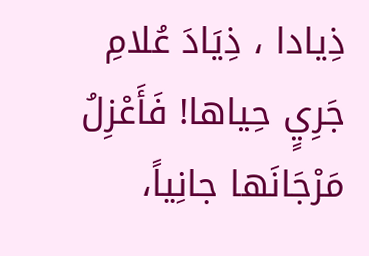ذِیادا ، ذِيَادَ عُلامِ جَرِيٍ حِياها! فَأَعْزِلُ مَرْجَانَها جانِياً،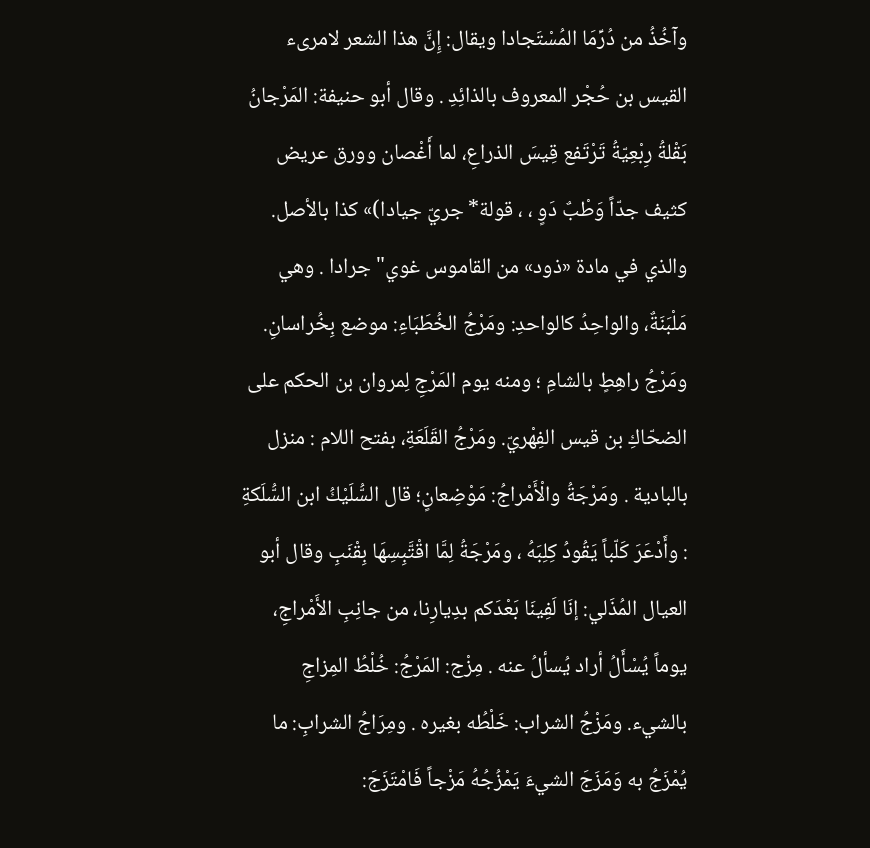وآخُذُ من دُرِّمَا المُسْتَجادا ويقال: إِنَّ هذا الشعر لامرىء القيس بن حُجْر المعروف بالذائِدِ . وقال أبو حنيفة: المَرْجانُ بَقْلةُ رِبْعِيّةُ تَرْتَفع قِيسَ الذراعِ، لما أَغْصان وورق عريض كثيف جدّاً وَطْبٌ دَوٍ ، ، قولة* جريّ جيادا)» كذا بالأصل. والذي في مادة «ذود» من القاموس غوي" جرادا . وهي مَلْبَنَةٌ، والواحِدُ كالواحدِ: ومَرْجُ الخُطَبَاءِ: موضع بِخُراسانِ. ومَرْجُ راهِطٍ بالشامِ ؛ ومنه يوم المَرْجِ لِمروان بن الحكم على الضحّاكِ بن قيس الفِهْريّ. ومَرْجُ القَلَعَةِ، بفتح اللام : منزل بالبادية . ومَرْجَةُ والْأَمْراجُ: مَوْضِعانٍ؛ قال السُّلَيْكُ ابن السُّلَكةِ : وأَدْعَرَ كَلّباً يَقُودُ كِلِبَهُ ، ومَرْجَةُ لِمَّا اقْتَّبِسِهَا بِقْنَبِ وقال أبو العيال المُذَلي: إنَا لَفِينَا بَعْدَكم بدِيارِنا، من جانِبِ الأَمْراجِ، يوماً يُسْأَلُ أراد يُسألُ عنه . مِزْج: المَرْجُ: خُلْطُ المِزاجِ بالشيء. ومَزْجُ الشراب: خَلْطُه بغيره . ومِرَاجُ الشرابِ: ما يُمْزَجُ به وَمَزَجَ الشيءَ يَمْزُجُهُ مَزْجاً فَامْتَزَجَ: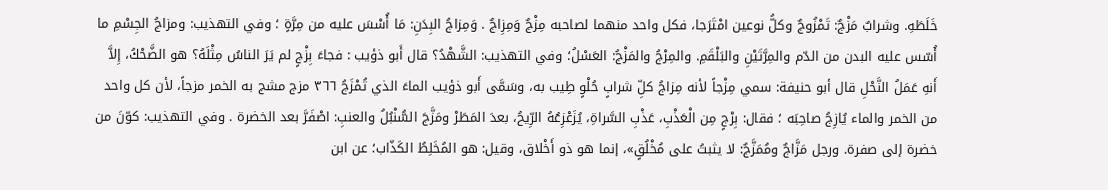خَلَطَهِ. وشرابٌ مَزْجٌ: تَمْزُوجٌ وكلُّ نوعين امْتَرَجا، فكل واحد منهما لصاحبه مِزْجٌ وَمِزِاجٌ . وَمِزاجُ البِدَنِ: مَا أُسْسَ عليه من مِرَّةٍ ؛ وفي التهذيب: ومزاجُ الجِسْمِ ما أُسّس عليه البدن من الدّم والمِرَّتَيْنِ والبَلْقَمِ. والمِرْجُ والمَزْجُ: العَسْلُ؛ وفي التهذيب: الشَّهْدُ؟ قال أَبو ذؤيب : فجاءَ بِزْجٍ لم يَرَ الناسُ مِثْلَهُ؟ هو الضَّحْكُ، إِلاَّ أَنهِ عَمَلُ النَّحْلِ قال أبو حنيفة: سمي مِزْجاً لأنه مِزاجُ كلِّ شرابٍ حُلْوٍ طِيب به، وسَمَّى أَبو ذؤيب الماءَ الذي تُمْزَجُ ٣٦٦ مزج مشج به الخمر مزجاً، لأن كل واحد من الخمر والماء يُازِجُ صاحِبَه ؛ فقال: بِرْجٍ مِن الْعَذْبِ، عَذْبِ السَّراةِ، يُزَعْزِعُهُ الرِّيحُ، بعدَ المَطَرْ ومَزَّجَ السُّنْبُلُ والعنبِ: اصْفَرَّ بعد الخضرة . وفي التهذيب: كوّنَ من خضرة إلى صفرة. ورجل مَزَّاجٌ ومُمَزَّجٌ: لا يثبتُ على مُخْلُقٍ»، إنما هو ذو أَخْلاق، وقيل: هو المُخَلِطُ الكَذّاب؛ عن ابن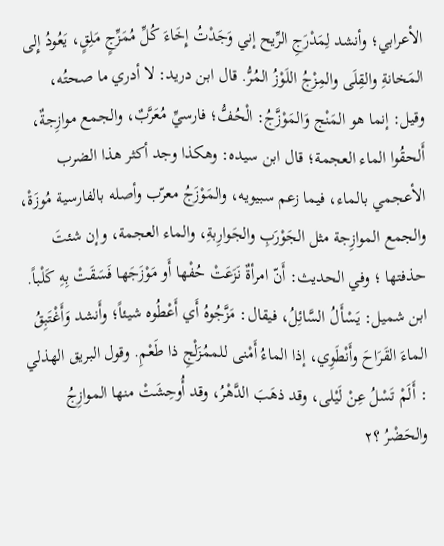الأعرابي؛ وأنشد لِمَدْرَجِ الرِّيح إني وَجَدْتُ إِخَاءَ كُلِّ مُمَزِّجٍ مَلِقٍ، يَعُودُ إِلى المَخانةِ والقِلَى والمِزْجُ اللَوْزُ المُرُّ. قال ابن دريد: لا أدري ما صحتُه، وقيل: إنما هو المَنْج وَالمَوْزَّجُ: الْحُفُّ؛ فارسيِّ مُعَرَّبٌ، والجمع موازِجةٌ، أَلحقُوا الماء العجمة؛ قال ابن سيده: وهكذا وجد أكثر هذا الضرب الأعجمي بالماء، فيما زعم سبيويه، والمَوْزَجُ معرّب وأصله بالفارسية مُوزَةْ، والجمع الموازِجة مثل الجَوْرَبِ والجَوارِبةِ، والماء العجمة، وإن شئتَ حذفتها ؛ وفي الحديث: أَنّ امرأةٌ نَزَعَتْ حُفْها أَو مَوْزَجَها فَسَقَتْ بِهِ كَلْباً. ابن شميل: يَسْأَلُ السَّائِلُ، فيقال: مَزَّجُوهُ أَي أَعْطُوه شيئاً؛ وأَنشد وَأَغْتَبِقُ الماءَ القَرَاحَ وأَنْطَوِي، إذا الماءُ أَمْنى للممُزَلْجِ ذا طَعْمِ. وقول البريق الهذلي : أَلَمْ تَسْلُ عِنْ لَيْلى، وقد ذهَبَ الدَّهْرُ، وقد أُوحِشَتْ منها الموازِجُ والحَضْرُ ؟٢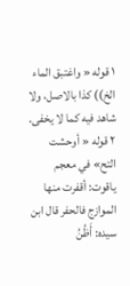١ قوله « واغتبق الماء الخ)) كذا بالاصل، ولا شاهد فيه كما لا يخفى. ٢ قوله « أوحشت التح» في معجم ياقوت: أقفرت منها الموازج فالحفر قال ابن سيده: أَظُنُ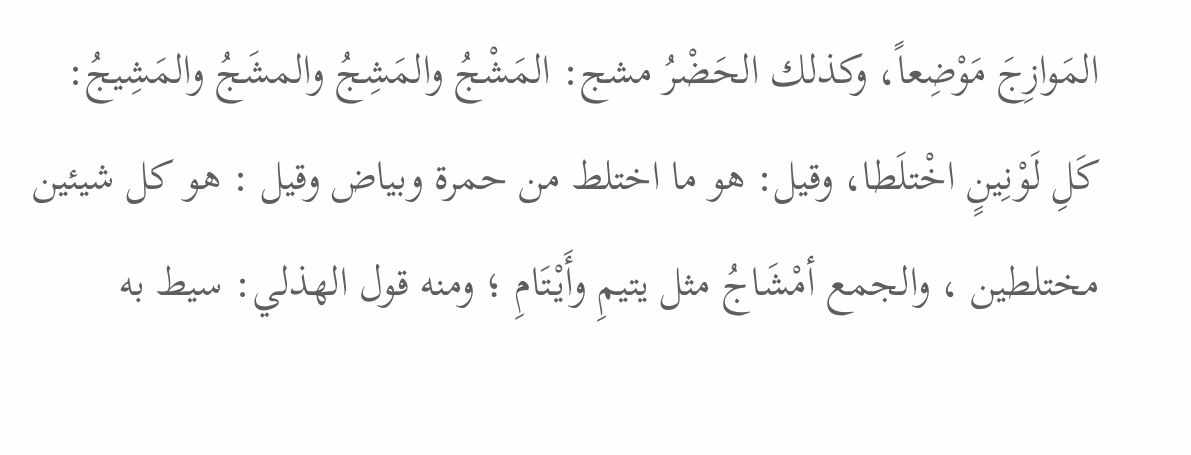المَوازِجَ مَوْضِعاً، وكذلك الحَضْرُ مشج: المَشْجُ والمَشِجُ والمشَجُ والمَشِيجُ: كَلِ لَوْنِينٍ اخْتلَطا، وقيل: هو ما اختلط من حمرة وبياض وقيل : هو كل شيئين مختلطين ، والجمع أمْشَاجُ مثل يتيمِ وأَيْتَامِ ؛ ومنه قول الهذلي: سيط به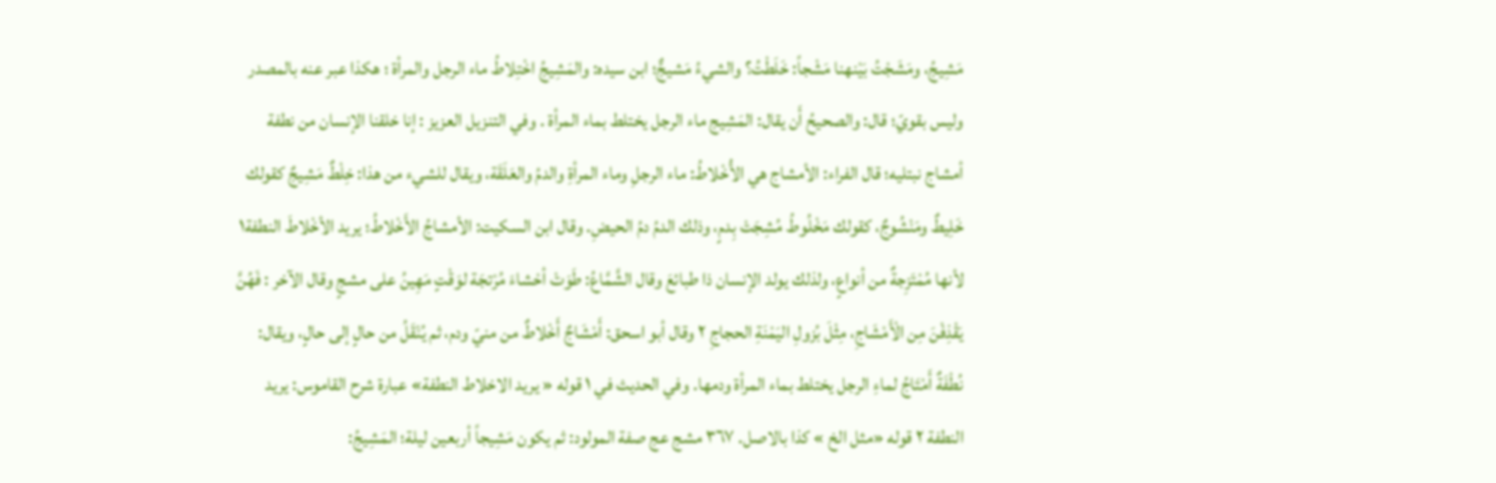مَشِيجُ، ومَشَجْتُ بَيْنهنا مَشْجاً: خَلَطْتُ؟ والشيءُ مَشيجٌّ؛ ابن سيده: والمَشِيجُ اخْتِلاطُ ماء الرجل والمرأة ؛ هكذا عبر عنه بالمصدر وليس بقويّ؛ قال: والصحيحُ أَن يقال: المَشِيج ماء الرجل يختلط بماء المرأة . وفي التنزيل العزيز : إنا خلقنا الإنسان من نطفة أمشاج نبتليه؛ قال الفراء: الأمشاج هي الأُخْلاطُ: ماء الرجلِ وماء المرأةِ والدمُ والعَلَقَة، ويقال للشيء من هذا: خِلْطٌ مَشِيجٌ كقولك خَلِيطٌ ومَنْشُوجٌ، كقولك مَخْلُوطُ مُشِجَتْ بِدمٍ، وذلك الدمُ دمُ الحيضِ. وقال ابن السكيت: الأمشاجُ الأَخْلاطُ؛ يريد الأخْلاطَ النطفة١ لأنها مُمْتَزِجةٌ من أنواعٍ، ولذلك يولد الإنسان ذا طبائعَ وقال الشَّمَّاعُ: طَوَتْ أحْشاءَ مُرْتجَة لوَقْتٍ مَهِينُ علی مشجٍ وقال الآخر : فَهُنَّ يَقْذِفْنَ مِن الْأَمْشَاجِ، مِثْلَ بُزولِ اليَمْنَةِ الحجاجِ ٢ وقال أبو اسحق: أَمْشَاجٌ أَخْلاطٌ من منيّ ودم، ثم يُنْقَلُ من حالٍ إلى حالٍ، ويقال: نُطْفَةٌ أَمْتَاجُ لماءِ الرجل يختلط بماء المرأة ودمها. وفي الحديث في ١ قوله « يريد الاخلاط النطفة» عبارة شرح القاموس: يريد النطفة ٢ قوله «مثل الخ » كذا بالاصل. ٣٦٧ مشج عج صفة المولود: ثم يكون مَشِيجاً أربعين ليلة؛ المَشِيجُ: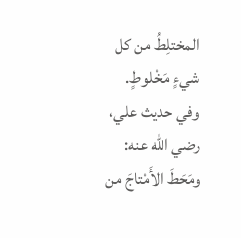المختلِطُ من كل شيءٍ مَخْلوطٍ. وفي حديث علي، رضي الله عنه: ومَحَطَ الأَمْتاجَ من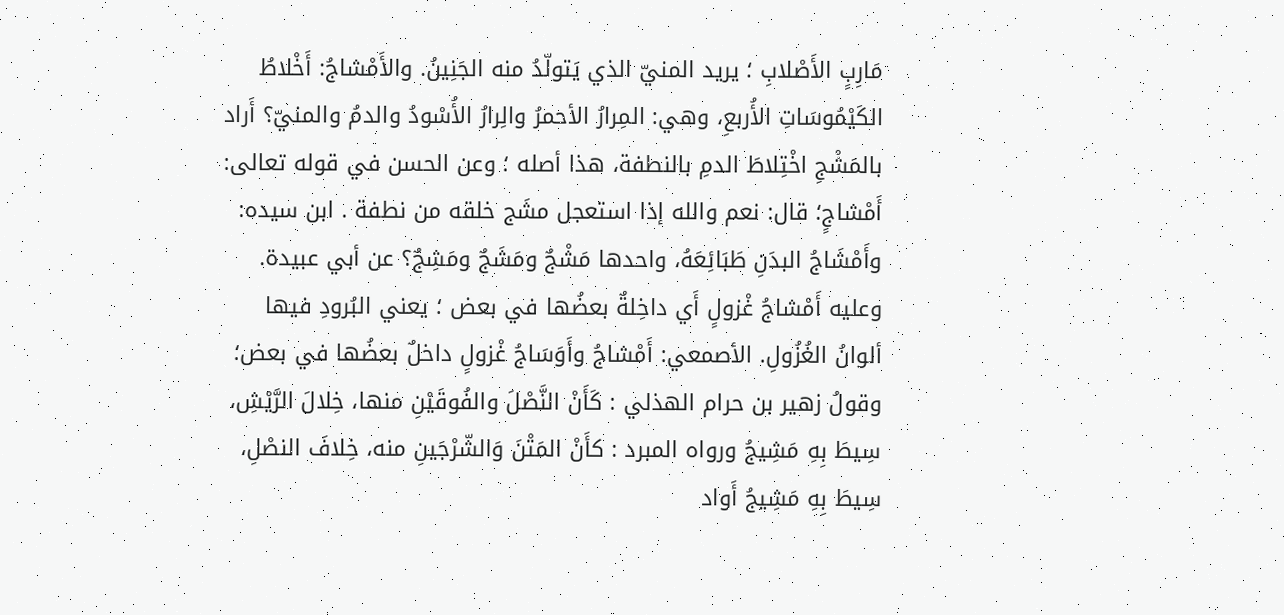مَارِبٍ الأَصْلابِ ؛ يريد المنيّ الذي يَتولّدُ منه الجَنِينُ. والأَمْشاجُ: أَخْلاطُ الكَيْمُوسَاتِ الأُربعِ، وهي: المِرارُ الأحمرُ والِرارُ الأُسْودُ والدمُ والمنيّ؟ أَراد بالمَشْجِ اخْتِلاطَ الدمِ بالنطفة، هذا أصله ؛ وعن الحسن في قوله تعالى: أَمْشاجٍ؛ قال: نعم والله إذا استعجل مشَج خلقه من نطفة . ابن سيده: وأَمْشَاجُ البدَنِ طَبَائِعَهُ، واحدها مَشْجٌ ومَشَجٌ ومَشِجٌ؟ عن أبي عبيدة. وعليه أَمْشاجُ غْزولٍ أَي داخِلةٌ بعضُها في بعض ؛ يعني البُرودِ فيها ألوانُ الغُزُولِ. الأصمعي: أَمْشاجُ وأَوَسَاجُ غْزولٍ داخلٌ بعضُها في بعض؛ وقولُ زهير بن حرام الهذلي : كَأَنْ النَّصْلَ والفُوقَيْنِ منها، خِلالَ الرَّيْشِ، سِيطَ بِهِ مَشِيجُ ورواه المبرد : كأَنْ المَتْنَ وَالشّرْجَينِ منه، خِلافَ النصْلِ، سِيطَ بِهِ مَشِيجُ أَواد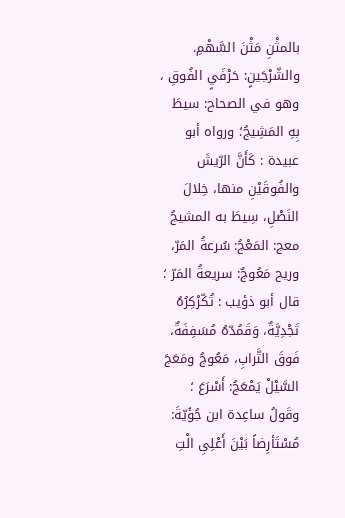بالمثْنِ مَثْنَ السَّهْمِ. والشّرْجَينٍ: حَرْفَيٍ الفُوقِ ، وهو في الصحاح: سيطَ بِهِ المَشِيجُ؛ ورواه أبو عبيدة : كَأَنَّ الرّيشَ والفُوقَيْنِ منها، خِلالَ النَصْلِ، سِيطَ به المشيجُ معج: المَعْجُ: سُرعةُ المَرّ، وريح مَعُوجٌ: سريعةُ المَرّ ؛ قال أبو ذؤيب : تُكّرْكِرُهُ تَجْدِيَّةٌ، وَقَمُدّهُ مُسَفِفَةٌ، فَوقَ التَّرابِ، مَعُوجُ ومَعَجَ السَّيْلْ يَمْعَجُ: أَسْرَعَ ؛ وقَولُ ساعِدة ابن جُؤَيّةَ: مُسْتَأرِضاً بَيْنَ أَعْلِىِ الْتِ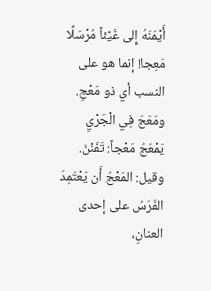أَيْمَنَهُ إِلى غَيْئاً مُرْسَلًا مَعِجا! إنما هو على النسب أي ذو مَعْجِ. ومَعَجَ فِي الْجَرْيِ يَمْعَجُ مَعْجاً: تَفَنْنَ. وقيل: المَعْجُ أَن يَعْتَمِدَ الفَرَسُ على إحدى العنانِ،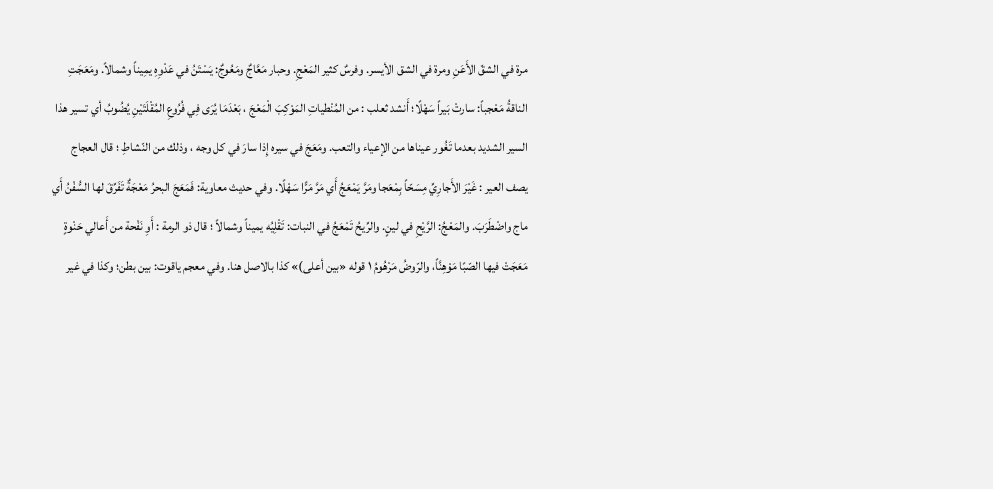مرة في الشقّ الأَعَنِ ومرة في الشق الأيسر. وفرسٌ كثير المَعْجِ. وحبار مَعَّاجٌ ومَعُوجٌ: يَسْتَنُ في عَدْوِهِ يمِيناً وشمالاً. ومَعَجَتِ الناقةُ مَعْجباً: سارتْ بَيراً سَهْلًا؛ أَنشد ثعلب : من المُنْطياتِ المَوْكِبَ الْمَعْجَ ، بَعْدَمَا يُرَى فِي فُرُوعِ المُقْلَتَيْنِ يُضُوبُ أي تسير هذا السير الشديد بعدما تَغُور عيناها من الإعياء والتعب. ومَعَجَ في سيره إِذا سارَ في كل وجه ، وذلك من النّشاطِ ؛ قال العجاج يصف العير : غَيْرَ الأَجارِيِّ مِسَحّاً بِمْعَجا ومَرَّ يَمْعَجُ أَي مَرَّ مَرًّا سَهْلًا. وفي حديث معاوية: فَمَعَجَ البحرُ مَعْجَةٌ تَفَرِّقَ لها السُّفْنُ أَي ماج واضْطَرَبَ. والمَعْجُ: الرَّيْحِ في لينٍ. والرِّيحُ تَمْعَجُ في النبات: تَقْلِيُه يميناً وشمالاً ؛ قال ذو الرمة : أَوِ نَفْحة من أَعالي حَنْوةٍ مَعَجَتْ فيها الصّبًا مَوْهِنَّاً، والرّوضُ مَرْهُومُ ١ قوله «بين أعلى)» كذا بالاصل هنا. وفي معجم ياقوت: بين بطن؛ وكذا في غير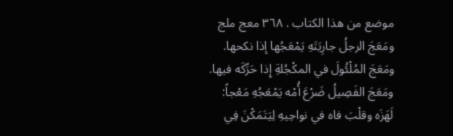موضع من هذا الكتاب . ٣٦٨ معج ملج ومَعَجَ الرجلُ جارِيَتَهِ يَمْعَجُها إذا نكحها. ومَعَجَ المُلْئُولَ في المكْجُلةِ إِذا حَرِّكَه فيها. ومَعَجَ الفَصِيلُ ضَرْعَ أُمْه يَمْعَجُهِ مَعْجاً: لَهَزَه وقلْبَ فاه في نواحِيهِ لِيَتَمَكْنَ فِي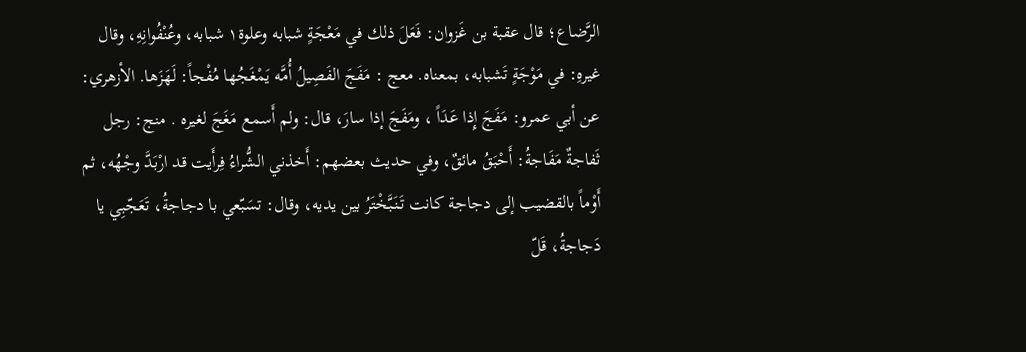الرَّضاع؛ قال عقبة بن غَزوان: فَعَلَ ذلك في مَعْجَةٍ شبابه وعلوة١ شبابه، وعُنْفُوانِهِ، وقال غيرهِ: في مَوْجَةٍ تَشبابه، بمعناه. معج : مَفَجَ الفَصِيلُ أُمَّه يَمْغَجُها مُفْجاً: لَهَزَها. الأزهري: عن أبي عمرو: مَفَجَ إِذا عَدَاً ، ومَفَجَ إذا سارَ، قال: ولم أَسمع مَغَجَ لغيره . منج: رجل ثَفاجةٌ مَفَاجةُ: أَحْبَقُ مائقٌ، وفي حديث بعضهم: أَخذني الشُّراءُ فِرأَيت قد ارْبَدَّ وجْهُه، ثم أَوْماً بالقضيب إلى دجاجة كانت تَنَبَّخْتَرُ بين يديه، وقال: تسَبّعي با دجاجةُ، تَعَجّبِي يا دَجاجةُ، قَلّ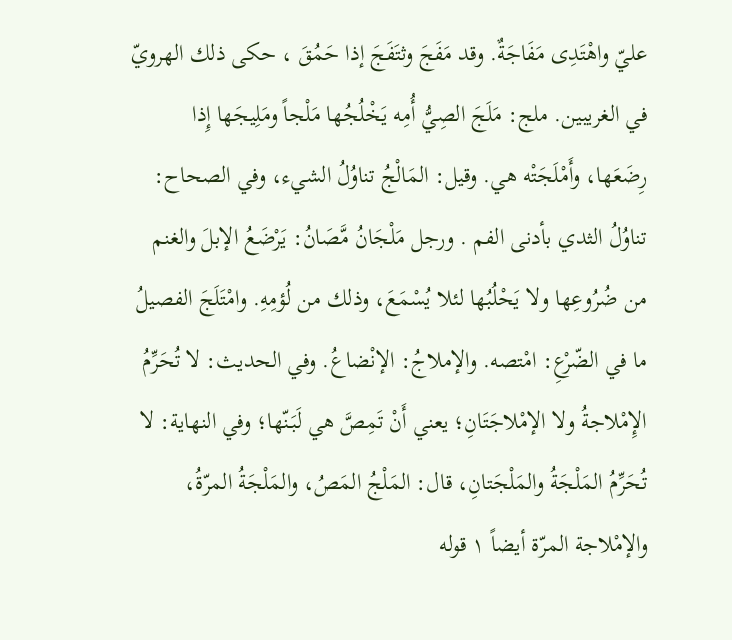عليّ واهْتَدِى مَفَاجَةٌ. وقد مَفَجَ وثتَفَجَ إذا حَمُقَ ، حكى ذلك الهرويّ في الغريبين. ملج: مَلَجَ الصِيُّ أُمِه يَخْلُجُها مَلْجاً ومَلِيجَها إِذا رِضَعَها، وأَمْلَجَتْه هي. وقيل: المَالْجُ تناوُلُ الشيء، وفي الصحاح: تناوُلُ الثدي بأدنى الفم . ورجل مَلْجَانُ مَّصَانُ: يَرْضَعُ الإبلَ والغنم من ضُرُوعِها ولا يَحْلُبُها لئلا يُسْمَعَ، وذلك من لُؤمِهِ. وامْتَلَجَ الفصيلُ ما في الضّرْعِ: امْتصه. والإملاجُ: الإنْضاعُ. وفي الحديث: لا تُحَرِّمُ الإِمْلاجةُ ولا الإمْلاجَتَانِ؛ يعني أَنْ تَمِصَّ هي لَبَنّها؛ وفي النهاية: لا تُحَرِّمُ المَلْجَةُ والمَلْجَتانِ، قال: المَلْجُ المَصُ، والمَلْجَةُ المرّةُ، والإمْلاجة المرّة أيضاً ١ قوله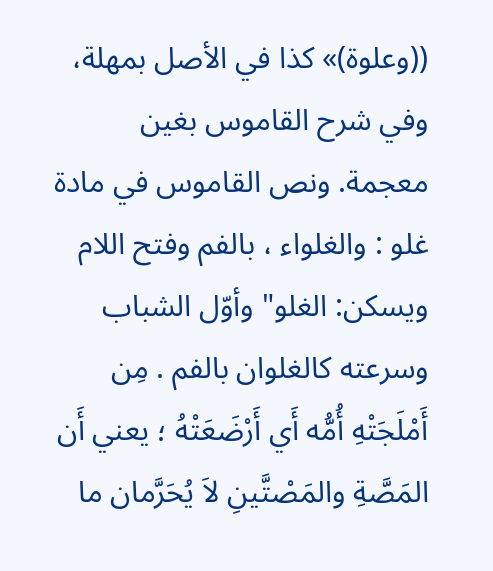((وعلوة)» كذا في الأصل بمهلة، وفي شرح القاموس بغين معجمة. ونص القاموس في مادة غلو : والغلواء ، بالفم وفتح اللام ويسكن: الغلو" وأوّل الشباب وسرعته كالغلوان بالفم . مِن أَمْلَجَتْهِ أُمُّه أَي أَرْضَعَتْهُ ؛ يعني أَن المَصَّةِ والمَصْتَّينِ لاَ يُحَرَّمان ما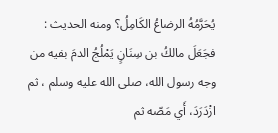يُحَرَّمُهُ الرضاعُ الكَامِلُ؟ ومنه الحديث : فجَعَلَ مالكُ بن سِنَانٍ يَمْلُجُ الدمَ بفيه من وجه رسول الله، صلى الله عليه وسلم ، ثم ازْدَرَدَ، أَي مَصّه ثم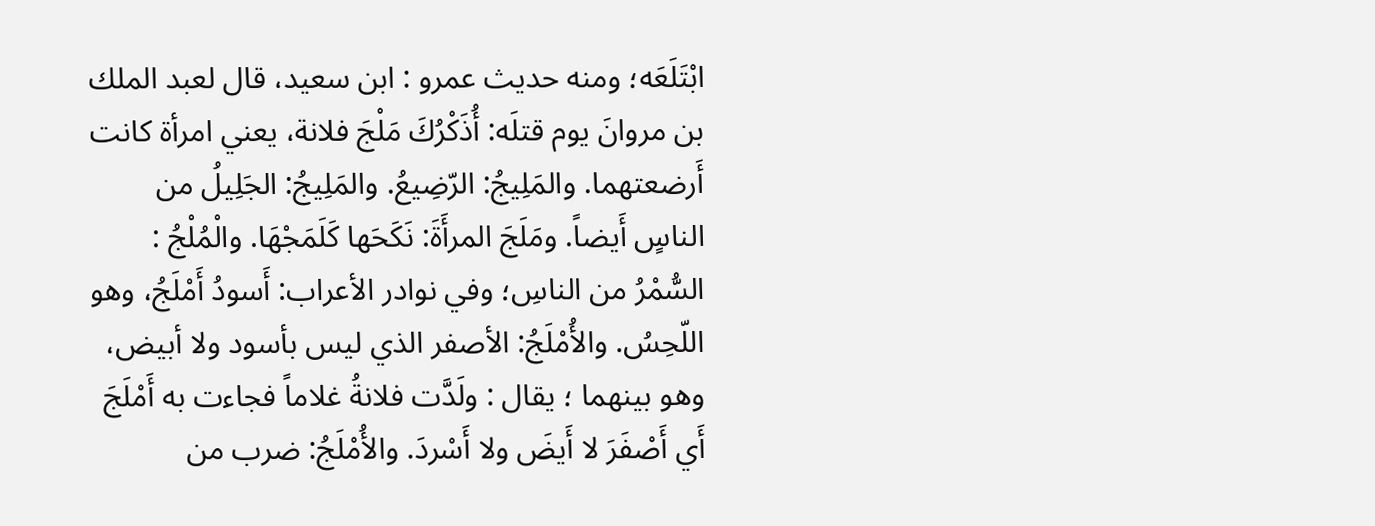ابْتَلَعَه؛ ومنه حديث عمرو : ابن سعيد، قال لعبد الملك بن مروانَ يوم قتلَه: أُذَكْرُكَ مَلْجَ فلانة، يعني امرأة كانت أَرضعتهما. والمَلِيجُ: الرّضِيعُ. والمَلِيجُ: الجَلِيلُ من الناسٍ أَيضاً. ومَلَجَ المرأَةَ: نَكَحَها كَلَمَجْهَا. والْمُلْجُ : السُّمْرُ من الناسِ؛ وفي نوادر الأعراب: أَسودُ أَمْلَجُ، وهو اللّحِسُ. والأُمْلَجُ: الأصفر الذي ليس بأسود ولا أبيض، وهو بينهما ؛ يقال : ولَدَّت فلانةُ غلاماً فجاءت به أَمْلَجَ أَي أَصْفَرَ لا أَيضَ ولا أَسْردَ. والأُمْلَجُ: ضرب من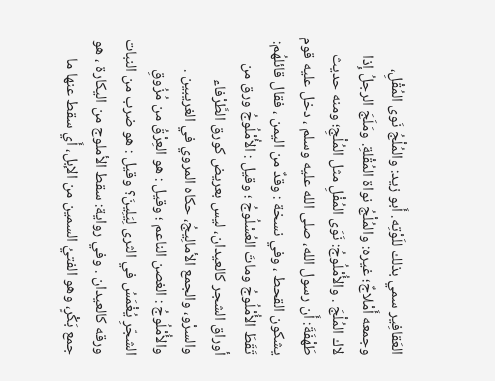العَقافِير سمي بذلك للَوْتِه. أَبو زيد: والمُلْجُ نَوى المُقْلِ، وجمعه أَمْلاجٌ؛ غيره: والمُلْجُ نواة المُقْلةِ. ومَلَجَ الرجلُ إِذا لاك المُلْجَ . والأُمْلُوجُ: نَوَى المُفْلِ مثل المُلْجِ؛ ومنه حديث طَهْفَةَ: أَن رسول الله، صلى الله عليه وسلم ، دخل عليه قوم يشكون القحط ، وفي نسخة : وقدٌ من اليمن ، فقال قائلهُم: تَقَطَ الأُمْلُوجُ وماتَ العُسْلُوجُ ؛ وقيل : الأُمْلُوجُ ورق من أوراق الشجر كالعيدان، ليس بعريض كورق الطَّرْفاء والسرْو، والجمع الأمالِيجُ، حكاه المروي في الغريبين . والأُمْلُوجُ : الغصن الناعم ؛ وقيل : هو العِرْقُ من مُزُوقِ الشجّرِ يُغْمَسُ في الثرى لِيَلِينَ؟ وقيل : هو ضرب من النبات ورقه كالعيدان . وفي رواية: سقط الأملوج من اليكارة ، هو جمع بَكْرٍ، وهو الفتيُ السمين من الإبل، أَي سقط عنها ما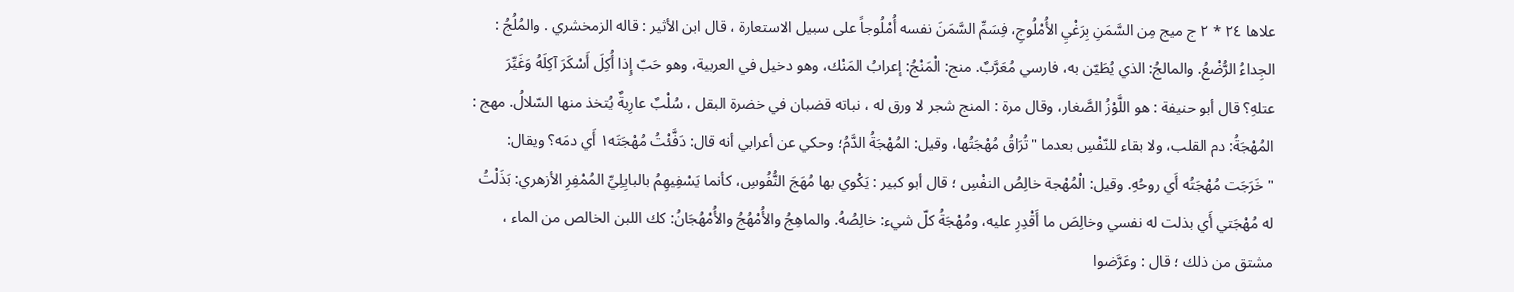علاها ٢٤ * ٢ ج میج مِن السَّمَنِ بِرَغْيِ الأُمْلُوجِ، فِسَمِّ السَّمَنَ نفسه أُمْلُوجاً على سبيل الاستعارة ، قال ابن الأثير : قاله الزمخشري . والمُلُجُ : الجِداءُ الرُّضْعُ. والمالجُ: الذي يُطَيّن به، فارسي مُعَرَّبٌ. منج: الْمَنْجُ: إعرابُ المَنْك، وهو دخيل في العربية، وهو حَبّ إِذا أُكِلَ أَسْكَرَ آكِلَهُ وَغَيِّرَ عتلهِ؟ قال أبو حنيفة : هو اللَّوْزُ الصَّغار، وقال مرة : المنج شجر لا ورق له ، نباته قضبان في خضرة البقل ، سُلْبٌ عارِيةٌ يُتخذ منها السّلالُ. مهج : المُهْجَةُ: دم القلب، ولا بقاء للنّفْسِ بعدما "تُرَاقُ مُهْجَتُها، وقيل: المُهْجَةُ الدَّمُ؛ وحكي عن أعرابي أنه قال: دَفَّئْتُ مُهْجَتَه١ أَي دمَه؟ ويقال: "خَرَجَت مُهْجَتُه أَي روحُهِ. وقيل: الْمُهْجة خالِصُ النفْسِ ؛ قال أبو كبير : يَكْوي بها مُهَجَ النُّفُوسِ، كأنما يَسْفِيهِمُ بالبايِلِيِّ المُمْفِرِ الأزهري: بَذَلْتُ له مُهْجَتي أَي بذلت له نفسي وخالِصَ ما أَقْدِرِ عليه، ومُهْجَةُ كلّ شيء: خالِصُهُ. والماهِجُ والأُمْهُجُ والأُمْهُجَانُ: كك اللبن الخالص من الماء ، مشتق من ذلك ؛ قال : وعَرَّضوا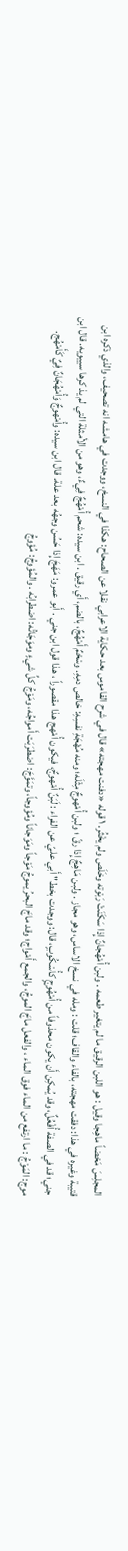المجلِسَ مَحْضاً ماهِجا وقيل : هو اللبن الرقيق ما لم يتغير طعمه . ولبن أُمْهُجانٌ إِذا سَكَنَتْ رَبْوته وخَلَص ولم يخْثُر. ١ قوله «دفنت مهجته» قال في شرح القاموس بعد حكاية الاعرابي نقلا عن الصحاح: هكذا في النسخ، ووجدت في هامشه انه تصحيف، والذي ذكره ابن قتيبة وغيره في هذا: دفقت مهجته، بالفاء والقاف؛ قلت : ومله في نسخ الاساس، وهو مجاز . ولبن مَاهِجٌ إِذا رقّ ؛ ولبن أُمْهوجٌ مِثْلَه؛ ومنه مُهْجَةِ نفسِهِ: خالص دمِهِ. وسْحْمٌ أَمْهُجٌ، بالضم، أَي رقيق . ابن سيده: شحم أُمْهُجٌ فِيءٌ، وهو من الأمثلة التي لم یذ کرها سییویه. قال ابن جني؛ قد في الصفة أُفْعُلٌ، وقد يُمكِن أَن يكون محذوفاً من أُمْهُوجٍ كأُسْكُوبٍ، قال: ووجدت بخط" أَبي عليّ عن الفراء : لَبَنٌ أُمْهوجٌ، فيكون أُمْهج هذا مقصوراً ، هذا قول ابن جني . أَبو عمرو: مَهَجَ إِذا حَسُن وجهُه بعد علة. قال ابن سيده: وأُمْهوجٌ وَأُمْهُجَانٌ فِيٌ كَأَمْهُج. موج: المَوْجُ : ما ارتفع من الماء فوق الماء ، والفعل ماجَ الموجُ، والجمع أَمْواج؛ وقد ماجَ البحرُ يموجُ مَوْجاً ومَوَجاناً ومُؤوجاً، وتمَوَّجَ: اضطرَبَت أَمواجُه، ومَوْجُ كلِّ شيءٍ وموَجَاتُه: اضطرابُه . والمُؤوجُ: مُؤوجُ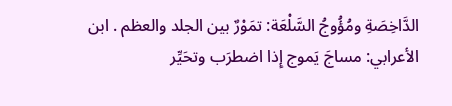الدَّاخِصَةِ ومُؤُوجُ السَّلْعَة: تمَوْرٌ بين الجلد والعظم . ابن الأعرابي: مساجَ يَموج إِذا اضطرَب وتحَيِّر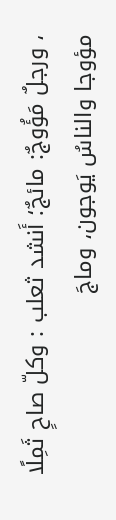، ورجلٌ مَؤُوجٌ: مائجٌ؛ أَنشد ثعلب : وكلّ صاحٍ ثَمِلًا مؤوجا والناسُ يَوجون، وماجَ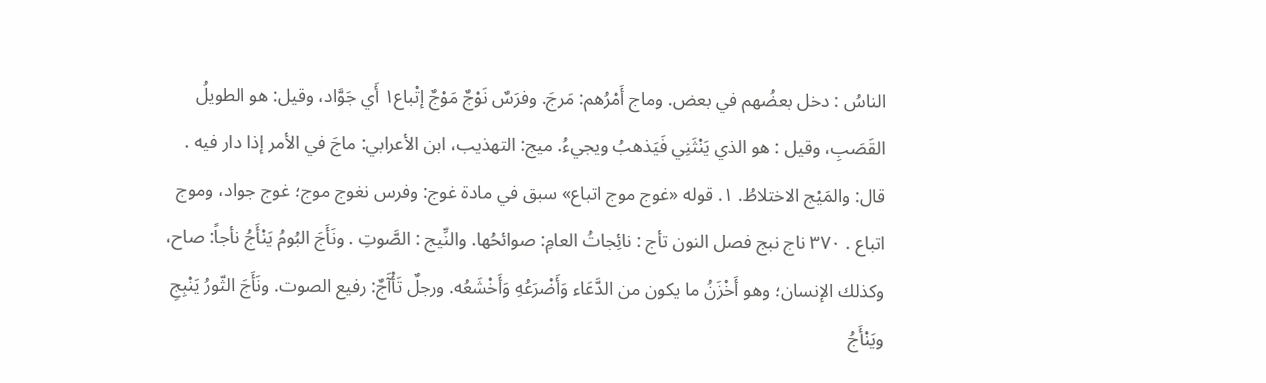الناسُ : دخل بعضُهم في بعض. وماج أَمْرُهم: مَرجَ. وفرَسٌ نَوْجٌ مَوْجٌ إتْباع١ أَي جَوَّاد، وقيل: هو الطويلُ القَصَبِ، وقيل : هو الذي يَنْثَنِي فَيَذهبُ ويجيءُ. ميج: التهذيب، ابن الأعرابي: ماجَ في الأمر إذا دار فيه . قال: والمَيْج الاختلاطُ. ١. قوله «غوج موج اتباع» سبق في مادة غوج: وفرس نغوج موج؛ غوج جواد، وموج اتباع . ٣٧٠ ناج نبج فصل النون تأج : نائِجاتُ العامِ: صوائحُها. والنِّيج : الصَّوتِ . ونَأَجَ البُومُ يَنْأَجُ نأجاً: صاح، وكذلك الإنسان؛ وهو أَخْزَنُ ما يكون من الدَّعَاء وَأَضْرَعُهِ وَأَخْشَعُه. ورجلٌ تَأْآَجٌ: رفيع الصوت. ونَأَجَ الثّورُ يَنْبِجِ ويَنْأَجُ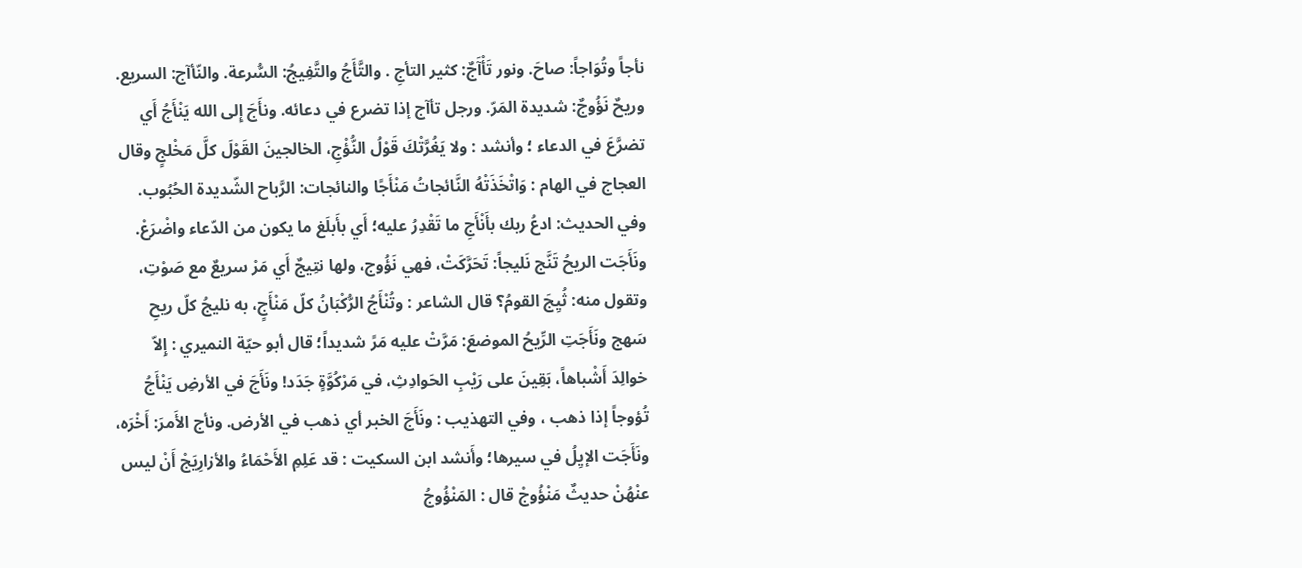نأجاً وتُوَاجاً: صاحَ. ونور تَأْآَجٌ: كثير التأجِ . والتَّأَجُ والتَّفِيجُ: السُّرعة. والنّأآج: السريع. وريحٌ نَؤُوجٌ: شديدة المَرّ. ورجل تأآج إذا تضرع في دعائه. ونأَجَ إِلى الله يَنْأَجُ أَي تضرَّعَ في الدعاء ؛ وأنشد : ولا يَغُرَّتْكَ قَوْلُ النُّؤْجِ، الخالجينَ القَوْلَ كلَّ مَخْلجٍ وقال العجاج في الهام : وَاتْخَذَتْهُ النَّائجاتُ مَنْأَجًا والنائجات: الرَّباح الشّديدة الحُبُوب. وفي الحديث: ادعُ ربك بأَنْأَجِ ما تَقْدِرُ عليه؛ أَي بأَبلَغ ما يكون من الدّعاء واضْرَعْ. ونَأَجَت الريحُ تَنَّج نَليجاً: تَحَرَّكَتْ، فهي نَؤُوج، ولها نتِيجٌ أَي مَرْ سريعٌ مع صَوْتِ، وتقول منه: ثُيِجَ القومُ؟ قال الشاعر : وتُنْأَجُ الرُّكْبَانُ كلّ مَنْأَجٍ، به نلیجُ کلّ ریحِ سَهج ونَأَجَتِ الرِّيحُ الموضعَ: مَرَّتْ عليه مَرً شديداً؛ قال أبو حيّة النميري : إِلاّ خوالِدَ أَشْباهاً، بَقِينَ على رَيْبِ الحَوادِثِ، في مَرْكُوَّةٍ جَدَد! ونَأَجَ في الأرضِ يَنْأَجُ تُؤوجاً إذا ذهب ، وفي التهذيب : ونَأَجَ الخبر أي ذهب في الأرض. ونأج الأَمرَ: أَخْرَه، ونَأَجَت الإيِلُ في سيرها؛ وأَنشد ابن السكيت : قد عَلِمِ الأَحْمَاءُ والأزارِيَجْ أَنْ ليس عنْهُنْ حديثٌ مَنْؤُوجْ قال : المَنْؤُوجُ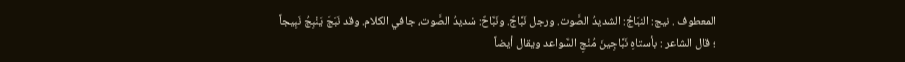المعطوف . نيج: النبَاجُ: الشديدُ الصَّوت. ورجل نَبَّاجٌ. ونَبَّاحٌ: سْديدُ الصَّوت، جافي الكلام. وقد نَبَجَ يَنْبِجُ نَبِيجاً ؛ قال الشاعر : بأستاهِ نَبَّاجِينَ مُنْجِ السَّواعد ويقال أيضاً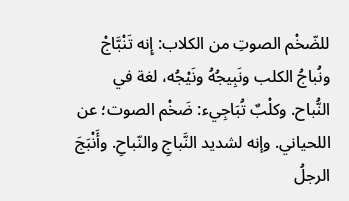للضّخْم الصوتِ من الكلاب: إِنه تَنْبَّاجْ ونُباجُ الكلب ونَبِيجُهُ ونَيْجُه، لغة في النُّباح. وكلْبٌ تُبَاجِيء: ضَخْم الصوت؛ عن اللحياني. وإنه لشديد النَّباجِ والنّباحِ. وأَنْبَجَ الرجلُ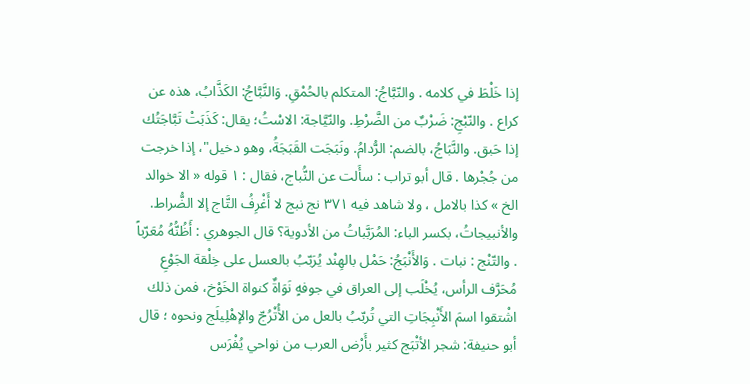إذا خَلْطَ في كلامه . والنّبَّاجُ: المتكلم بالحُمْقِ. وَالنَّبَّاجُ: الكَذَّابُ، هذه عن كراع . والنّبْجِ: ضَرْبٌ من الضَّرْطِ. والنّيَّاجة: الاسْتُ؛ يقال: كَذَبَتْ تَبَّاجَتُك إذا حَبق. والنَّبَاجُ، بالضم: الرُّدامُ. ونَبَجَت القَبَجَةُ، وهو دخيل"، إذا خرجت من جُجْرها . قال أبو تراب : سأَلت عن النُّباج، فقال : ١ قوله « الا خوالد الخ » کذا بالامل ، ولا شاهد فيه ٣٧١ نج نبج لا أَغْرِفُ التَّاج إلا الضُّراط. والأنبيجاتُ، بكسر الباء: المُرَبَّباتُ من الأدوية؟ قال الجوهري : أَظُنُّهُ مُعَرّباً . والتّنْج : نبات . وَالأَنْبَجُ: حَمْل بالهِنْد يُرَبّبُ بالعسل على خِلْقة الجَوْعِ مُحَرَّف الرأس، يُخْلَب إلى العراق في جوفهٍ نَوَاةٌ كنواة الخَوْخ، فمن ذلك اشْتقوا اسمَ الأَنْبِجَاتِ التي تُربّبُ بالعل من الأُتْرُجّ والإهْلِيلَج ونحوه ؛ قال أبو حنيفة: شجر الأتْبَج كثير بأَرْض العرب من نواحي يُفْرَس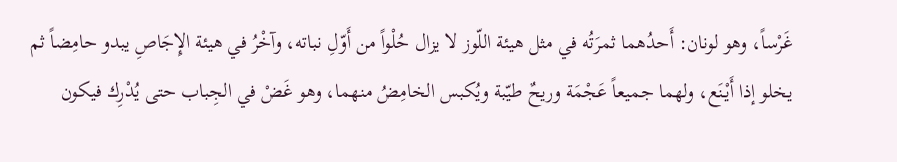غَرْساً، وهو لونان: أَحدُهما ثمرَتُه في مثل هيئة اللّوز لا يزال حُلْواً من أَوّلِ نباته، وآخْرُ في هيئة الإِجَاصِ يبدو حامِضاً ثم يخلو إذا أَيْنَع، ولهما جميعاً عَجْمَة وريحٌ طيّبة ويُكبس الخامِضُ منهما، وهو غَضْ في الجِباب حتى يُدْرِك فيكون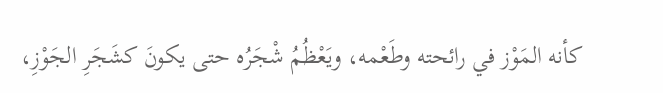كأنه المَوْز في رائحته وطَعْمه، ويَعْظُمُ شْجَرُه حتى يكونَ كشَجَرِ الجَوْزِ،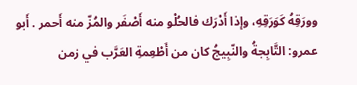وورَقِهُ كَوَرَقِهِ، وإذا أَدْرَك فالحُلْو منه أَصْفَر والمُزّ منه أَحمر . أَبو عمرو: التَّابِجةُ والنّبِيجُ كان من أَطْعِمةِ العَرَّب في زمن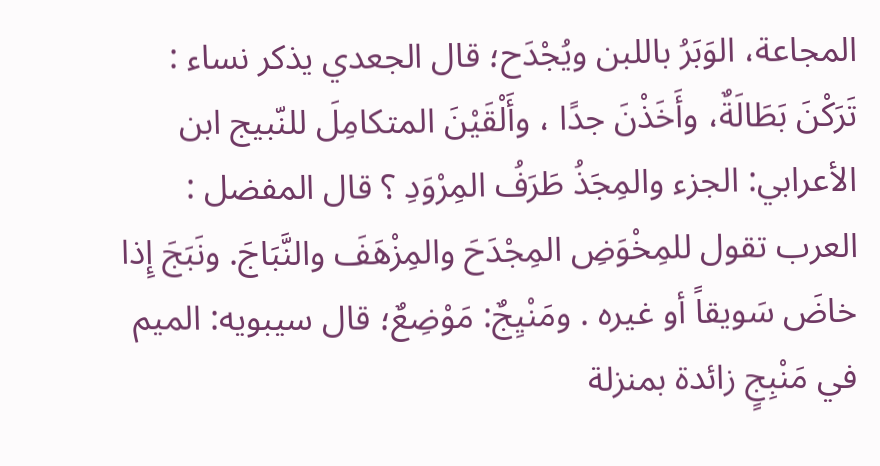المجاعة، الوَبَرُ باللبن ويُجْدَح؛ قال الجعدي يذكر نساء : تَرَكْنَ بَطَالَةٌ، وأَخَذْنَ جدًا ، وأَلْقَيْنَ المتكامِلَ للنّبيج ابن الأعرابي: الجزء والمِجَذُ طَرَفُ المِرْوَدِ ؟ قال المفضل : العرب تقول للمِخْوَضِ المِجْدَحَ والمِزْهَفَ والنَّبَاجَ. ونَبَجَ إِذا خاضَ سَويقاً أو غيره . ومَنْيِجٌ: مَوْضِعٌ؛ قال سيبويه: الميم في مَنْبِجٍ زائدة بمنزلة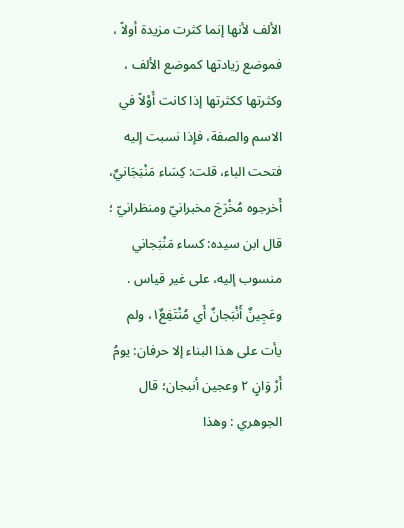الألف لأنها إنما كثرت مزيدة أولاً ، فموضع زیادتها کموضع الألف ، وکثرتها ککثرتها إذا كانت أَوْلاً في الاسم والصفة، فإذا نسبت إليه فتحت الباء، قلت: كِسَاء مَنْبَجَانيٌ، أَخرجوه مُخْرَجَ مخبرانيّ ومنظرانيّ ؛ قال ابن سيده: كساء مَنْبَجاني منسوب إليه، على غير قياس . وعَجِينٌ أَنْبَجانٌ أَي مُنْتَفِع١ٌ، ولم يأت على هذا البناء إلا حرفان: يومُ أَرْ وَانٍ ٢ وعجين أنبجان؛ قال الجوهري : وهذا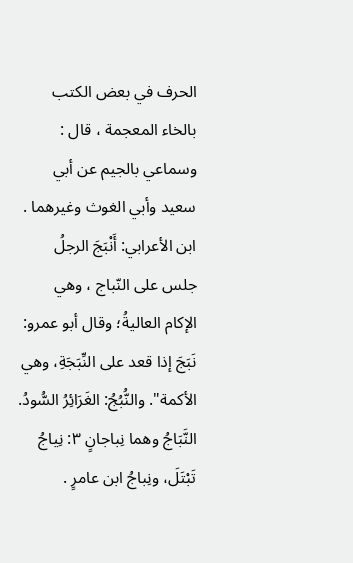الحرف في بعض الكتب بالخاء المعجمة ، قال : وسماعي بالجيم عن أبي سعيد وأبي الغوث وغيرهما . ابن الأعرابي: أَنْبَجَ الرجلُ جلس على النّباج ، وهي الإكام العاليةُ؛ وقال أبو عمرو: نَبَجَ إذا قعد على النِّبَجَةِ، وهي الأكمة". والنُّبُجُ: الغَرَائِرُ السُّودُ. النَّبَاجُ وهما نِباجانٍ ٣: نِياجُ تَبْتَلَ، ونِباجُ ابن عامرٍ .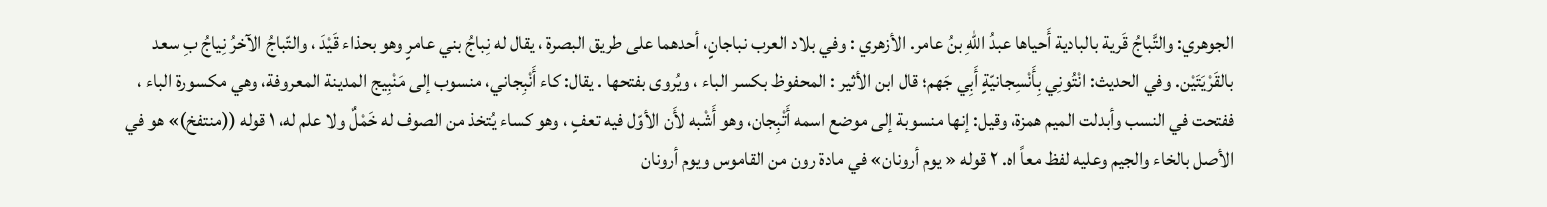الجوهري: والتَّباجُ قَرية بالبادية أَحياها عبدُ اللهِ بنُ عامر. الأزهري : وفي بلاد العرب نباجانٍ، أحدهما على طريق البصرة ، يقال له نِباجُ بني عامرٍ وهو بحذاء قَيْدَ ، والتّباجُ الآخرُ نِياجُ بِ سعد بالقَرْيَتَيْن. وفي الحديث: انْتُونِي بِأَنْسِجانيّةٍ أَبِي جَهم؛ قال ابن الأثير : المحفوظ بكسر الباء ، ويُروى بفتحها . يقال: كاء أَنْبِجاني، منسوب إلى مَنْبِيج المدينة المعروفة، وهي مكسورة الباء ، ففتحت في النسب وأبدلت الميم همزة، وقيل: إنها منسوبة إلى موضع اسمه أَتْبِجان، وهو أَشْبه لأَن الأوّل فيه تعفٍ ، وهو كساء يُتخذ من الصوف له خَمْلٌ ولا علم له، ١ قوله ((منتفخ)» هو في الأصل بالخاء والجيم وعليه لفظ معاً اه. ٢ قوله « يوم أرونان» في مادة رون من القاموس ويوم أرونان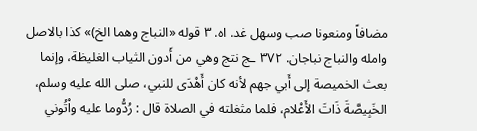مضافاً ومنعونا صب وسهل غد. اه. ٣ قوله «النباج وهما الخ)» كذا بالاصل وامله والنباج نباجان. ٣٧٢ ـج نتج وهي من أَدون الثياب الغليظة، وإنما بعث الخميصة إلى أَبي جهم لأنه كان أَهْدَى للنبي، صلى الله عليه وسلم، الخَبِيصَّةَ ذَاتَ الأَعْلام، فلما مثغلته في الصلاة قال : رُدُّوما عليه واْتُوني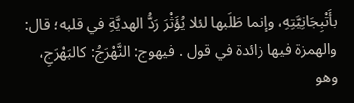بأَتْبِجَانِيَّتِهِ، وإنما طَلَبها لئلا يُؤَثْرَ رَدُّ الهديَّةِ في قلبه؛ قال: والهمزة فيها زائدة في قول . فيهوج: النَّهْرَجُ: كالبَهْرَجِ، وهو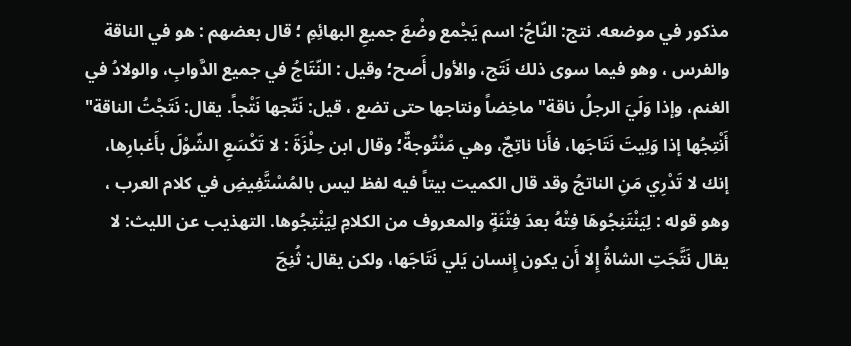مذكور في موضعه. نتج: النّاجُ: اسم يَجْمع وضْعَ جميعِ البهائِمِ ؛ قال بعضهم : هو في الناقة والفرس ، وهو فیما سوى ذلك نَتَج، والأول أَصح؛ وقيل : النّتَاجُ في جميع الدَّوابِ، والولادُ في الغنم، وإذا وَلَيَ الرجلُ ناقة" ماخِضاً ونتاجها حتى تضع ، قيل: نَتّجها نَتْجاً. يقال: نَتَجْتُ الناقة" أَنْتِجُها إذا وَلِيتَ نَتَاجَها، فأَنا ناتِجٌ، وهي مَنْتُوجةٌ؛ وقال ابن حِلْزَةَ : لا تَكْسَعِ الشّوْلَ بأَغبارِها، إنك لا تَدْرِي مَنِ الناتجُ وقد قال الكميت بيتاً فيه لفظ ليس بالمُسْتَّفِيضِ في كلام العرب ، وهو قوله : لِيَنْتَنِجُوهَا فِتْهُ بعدَ فِتْنَةٍ والمعروف من الكلامِ لِيَنْتِجُوها. التهذيب عن الليث: لا يقال نَتَّجَتِ الشاةُ إِلا أَن يكون إِنسان يَلي نَتَاجَها، ولكن يقال: ثُنِجَ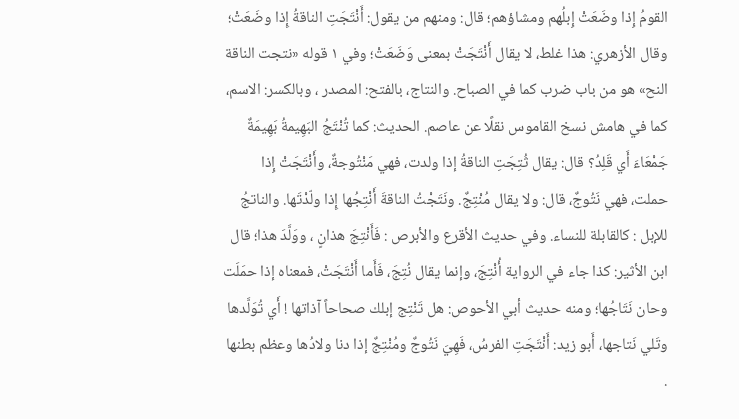القومُ إِذا وضَعَتْ إِبلُهم ومشاؤهم؛ قال: ومنهم من يقول: أَنْتَجَتِ الناقةُ إِذا وضَعَتْ؛ وقال الأزهري: هذا غلط، لا يقال أَنْتَجَتْ بمعنى وَضَعَتْ؛ وفي ١ قوله «نتجت الناقة النح» هو من باب ضرب كما في الصباح. والنتاج، بالفتح: المصدر ، وبالكسر: الاسم، كما في هامش نسخ القاموس نقلًا عن عاصم. الحديث: كما تُنْتَجُ البَهِيمةُ بَهِيمَةٌ جَمْعَاءَ أَي قَلِدُ؟ قال: يقال ثُتِجَتِ الناقةُ إذا ولدت، فهي مَنْتُوجةٌ، وأَنْتَجَتْ إِذا حملت، فهي نَتُوجٌ، قال: ولا يقال مُنْتِجٌ. ونَتَجْتُ الناقةَ أَنْتِجُها إِذا ولّدْتَها. والناتجُ للإبل : كالقابلة للنساء. وفي حديث الأقرع والأبرص : فَأَنْتِجَ هذانٍ ، ووَلَّدَ هذا؛ قال ابن الأثير: كذا جاء في الرواية أُنْتِجَ، وإنما يقال نُتِجَ، فَأَما أَنْتَجَتْ، فمعناه إذا حمَلَت وحان نَتَاجُها؛ ومنه حديث أبي الأحوص: هل تَنْتِج إبلك صحاحاً آذاتها ! أَي تُوَلَّدها وتَلي نَتاجها، أَبو زيد: أَنْتَجَتِ الفرسُ، فَهِيَ نَتُوجٌ ومُنْتِجٌ إذا دنا ولادُها وعظم بطنها .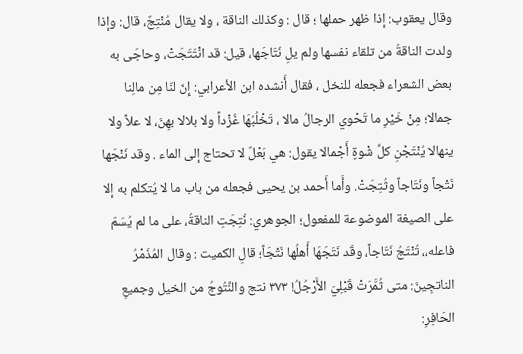وقال يعقوب: إذا ظهر حملها ؛ قال : وكذلك الناقة ، ولا يقال مُنْتِجٌ، قال: وإذا ولدت الناقةُ من تلقاء نفسها ولم يلِ نَتَاجَها، قيل: قد انْتَتَجَتْ، وحاجَى به بعض الشعراء فجعله للنخل ، فقال أَنشده ابن الأعرابي: إِنّ لنّا مِن مالِنا جمالا؛ مِنْ خَيْرِ ما تَحْوي الرجالُ مالا ، تَخْلُبُهَا غُزْداً ولا بلالا بهِنَ، لا علاً ولا ينهالا يُنْتَجْنِ كلِّ شْوةٍ أَجْمالا يقول: هي بَعْلٌ لا تحتاج إلى الماء . وقد نَنْجَها نَتْجاً ونَتَاجاً وثُتِجَتْ. وأَما أَحمد بن يحيى فجعله من باب ما لا يُتكلم به إلا على الصيغة الموضوعة للمفعول؛ الجوهري: نُتِجَتِ الناقةُ، على ما لم يُسَمّ فاعله،، تُنْتَجُ نَتَاجاً، وقَد نَتَجَهَا أَهلُها نَتْجَاً؛ قالِ الكميت : وقال المُذَمْرُ الناتجِينَ: متى ثُمَّرَتْ قَبْلِيَ الأَرْجُلُ! ٣٧٣ نتج والنَّتُوجُ من الخيل وجميعِ الحَافِرِ: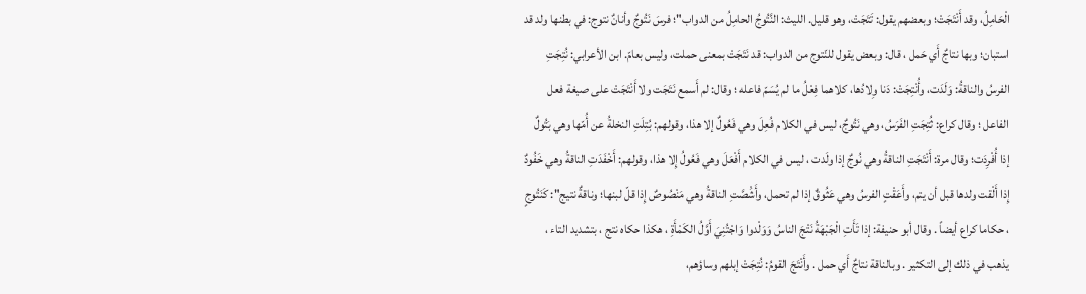الْحَامِلُ، وقد أَنْتَجَتْ؛ وبعضهم يقول: تَتَجَتْ، وهو قليل. الليث: النَّتُوجُ الحامِلُ من الدواب"؛ فرسَ نَتُوجٌ وأنانٌ نتوج: في بطنها ولد قد استبان؛ وبها نتاجٌ أَي حَمل ، قال: وبعض يقول للنّتوج من الدواب: قد نَتَجَتْ بمعنى حملت، وليس بعامّ. ابن الأعرابي: نُتِجَتِ الفرسُ والناقةُ: وَلَدَت، وأُنْتِجَتْ: دَنا وِلادُها، كلاهما فِعْلُ ما لم يُسَمّ فاعله ؛ وقال: لم أَسمع نَتَجَت ولا أَنْتَجَتْ على صيغة فعل الفاعل ؛ وقال كراع: ثُتِجَتِ الفَرَسُ، وهي نَتُوجٌ، ليس في الكلام فُعِلَ وهي فَعُولٌ إلا هذا، وقولهم: بُتِلَتِ النخلةُ عن أُمّها وهي بَتُولٌ إذا أُفْرِدَت؛ وقال مرة: أَنْتَجَتِ الناقةُ وهي نُوجٌ إذا ولَدت ، ليس في الكلام أَفْعَلَ وهي فَعُولُ إِلا هذا، وقولهم: أَخْفَدَتِ الناقةُ وهي خَفُودٌ إِذا أَلْقت ولدها قبل أن يتم، وأَعَقْتٍ الفرسُ وهي عَثُوقٌ إذا لم تحمل، وأَشَْصَّتِ الناقةُ وهي مَنْصُوصٌ إِذا قلّ لبنها؛ وناقةٌ نتيج": كَنَتُوجٍ ، حكاما كراع أيضاً . وقال أبو حنيفة: إذا تَأَتِ الْجَبْهَةُ نَتْجَ الناسُ وَوَلْدوا وَاجْتُنِيَ أَوَّلُ الكَمْأَةِ ، هكذا حكاه نتج ، بتشديد التاء ، يذهب في ذلك إلى التكثير . وبالناقة نتاجٌ أَي حمل . وأَنْتَجَ القومُ: نُتِجَتْ إبلهم وساؤهم،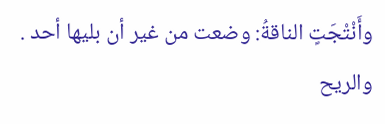وأَنْتْجَتٍ الناقةُ: وضعت من غير أن بليها أحد . والريح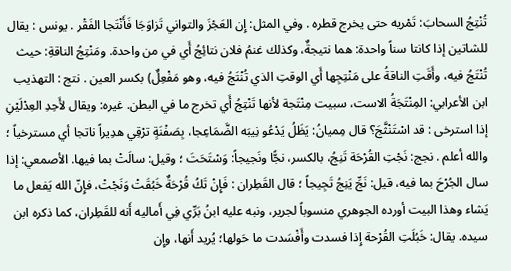تُنْتِجُ السحابَ: تَمْريه حتى يخرج قطره . وفي المثل: إِن العَجْزَ والتواني تَزاوَجَا فَأَنْتَجا الفَقْر . يونس : يقال للشاتين إذا كانتا سناً واحدة: هما نتيجةٌ، وكذلك غنمُ فلان نتائِجُ أَي في من واحدة. ومَنْتِجُ الناقةِ: حيث تُنْتَجُ فيه، وأَقَتِ الناقةُ على مَنْتِجِها أَي الوقتِ الذي تُنْتَجُ فيه، وهو مَفْعِلٌ) بكسر العين . نتج : التهذيب ابن الأعرابي: المِنْتَجَةُ الاست، سبيت مِنْتَجة لأنها تَنْتِجُ أَي تخرج ما في البطن. غيره: ويقال لأَحِدِ العِدْلَيْنِ إذا استرخى : قد اسْتَنْثَّجَ؟ قال مِميانُ: يَظَلُ يَدْعُو نِيبَه الضَّمَاعِجا، بِصَفْنَةٍ ترْقِي هدِيراً ناتجا أي مسترخياً ؛ والله أعلم . نجج: نَجْتِ القُرْحَة تَنِجُ، بالكسر، نجًّا ونَجيجاً: وَسْتَحَتَ ؛ وقيل: سالَتْ بما فيها. الأصمعي: إذا سال الجُرْحَ بما فيه، قيل: نَجِّ يَنِجُ تَجِيجاً ؛ قال القَطِران : فَإِنْ تَكُ قُرْحَةٌ خَبُقَتْ وَنَجْتْ، فإِنّ الله يَفعل ما يَشاء وهذا البيت أورده الجوهري منسوباً لجرير، ونبه عليه ابنُ بَرِّي فِي أَماليه أَنه للقَطِران، كما ذكره ابن سيده. يقال: خَبُلَتِ القُرْحة إِذا فسدت وأَفْسَدت ما حَولها؛ يُريد أَنها، وإِن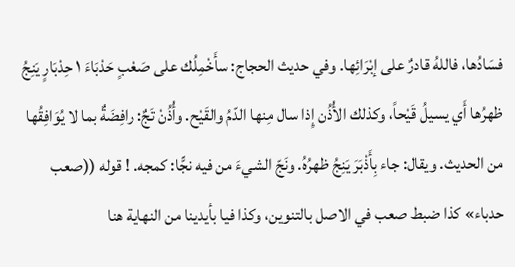فسَادُها، فاللهُ قادرٌ على إبْرَائِها. وفي حديث الحجاج: سأَخْمِلُك على صَعْبٍ حَدْبَاءَ ١ حِدْبَارٍ يَنِجُ ظهرُها أَي يسيلُ قَيْحاً، وكذلك الأُذُن إِذا سال مِنها الدّمُ والقَيْح. وأُذُنْ تَجٌ: رافِضَةٌ بما لا يُوَافِقُها من الحديث. ويقال: جاء بِأَذْبَرَ يَنِجُ ظهرُهُ. ونَجّ الشيءَ من فيه نجًّا: كمجه. ! قوله ((صعب حدباء» كذا ضبط صعب في الاصل بالتنوين، وكذا فيا بأيدينا من النهاية هنا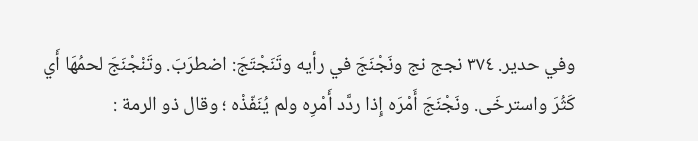وفي حدير. ٣٧٤ نجج نج ونَجْنَجَ في رأيه وتَنَجْتَجَ: اضطرَبَ. وتَنْجْنَجَ لحمُهَا أَي كَثُرَ واسترخَى. ونَجْنَجَ أَمْرَه إِذا ردَّد أَمْرِه ولم يُنَفّذْه ؛ وقال ذو الرمة :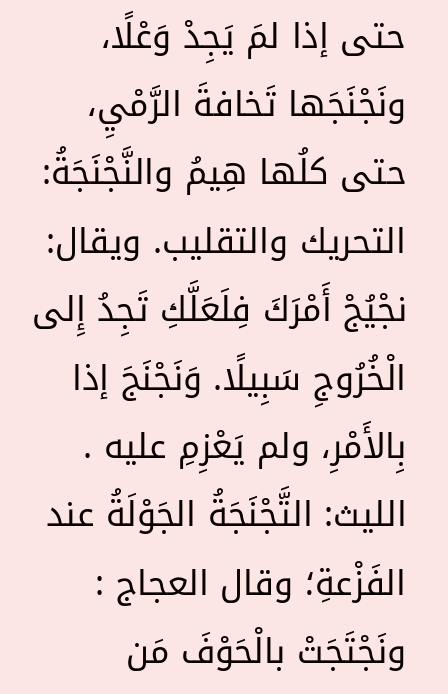حتى إذا لمَ يَجِدْ وَعْلًا، ونَجْنَجَها تَخافةَ الرَّمْيِ، حتى كلُها هِيمُ والنَّجْنَجَةُ: التحريك والتقليب. ويقال: نجْيُجْ أَمْرَكَ فِلَعَلَّكِ تَجِدُ إِلى الْخُرُوجِ سَبِيلًا. وَنَجْنَجَ إذا بِالأَمْرِ، ولم يَعْزِمِ عليه . الليث: التَّجْنَجَةُ الجَوْلَةُ عند الفَزْعةِ؛ وقال العجاج : ونَجْتَجَتْ بالْحَوْفَ مَن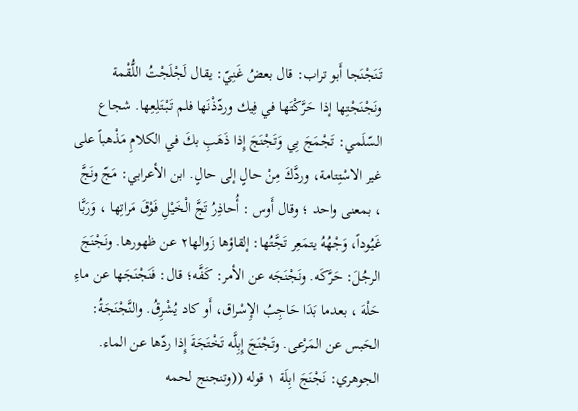تَنَجْنَجا أَبو تراب: قال بعضُ غَنِيّ: يقال لَجْلَجْتُ اللُّقْمة ونَجْنَجْتِها إذا حَرَّكْتَها في فِيك وردّذْنَها فلم تَبْتَلِعِها. شجاع السّلَمي: تَجْمَجَ بِي وَتَجْنَجَ إِذا ذَهَبِ بكَ في الكلامِ مَذْهباً على غير الاسْتِتامة، وردَّكَ مِنْ حالٍ إلى حالٍ. ابن الأعرابي: مَجّ ونَجَّ ، بمعنى واحد ؛ وقال أَوس : أُحاذِرُ تَجَّ الْخَيْلِ فَوْقَ مَراتِها ، وَرَبَّا غَيُوداً، وَجْهُهُ يتمَعِر تَجَّتُها: إلقاؤها زَوالها٢ عن ظهورها. ونَجْنَجَ الرجُلَ: حَرَّكَه. ونَجْنَجَه عن الأمر: كَفَّه؛ قال: فَنَجْنَجَها عن ماءِ حَلْهَ ، بعدما بَدَا حَاجِبُ الإِسْراق، أَو كاد يُشْرِقُ. والنَّجْنَجَةُ: الحَبس عن المَرْعى. وتَجْنَجَ إِبِلَّه تَخْتَجَةَ إِذا ردّها عن الماء. الجوهري: نَجْنَجَ ابِلَة ١ قوله ((وتنجنج لحمه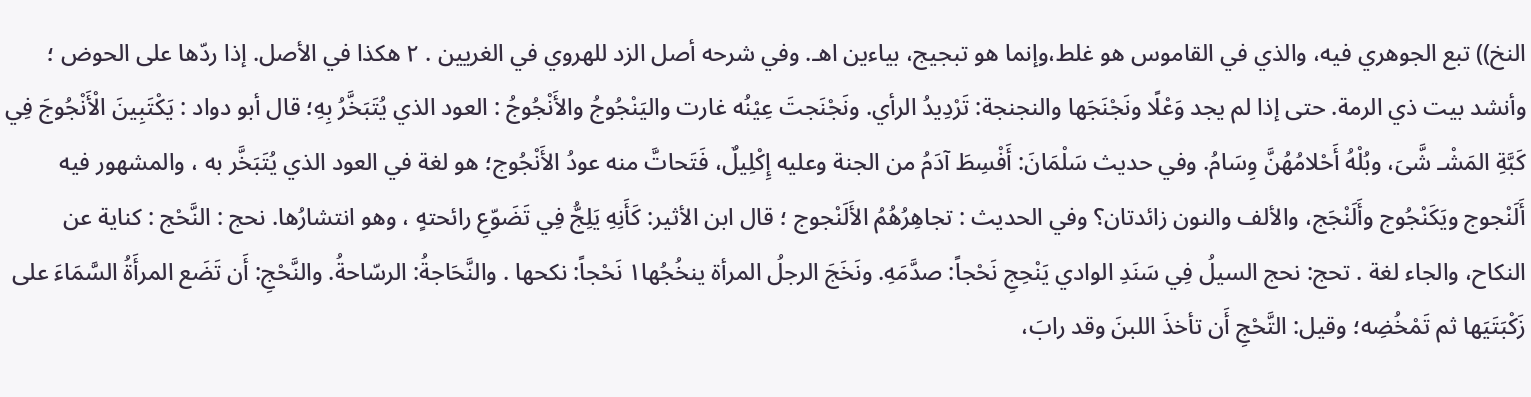النخ)) تبع الجوهري فيه، والذي في القاموس هو غلط،وإنما هو تبجيج، بياءين اهـ. وفي شرحه أصل الزد للهروي في الغريين . ٢ هكذا في الأصل. إذا ردّها على الحوض ؛ وأنشد بيت ذي الرمة. حتى إذا لم يجد وَعْلًا ونَجْنَجَها والنجنجة: تَرْدِيدُ الرأي. ونَجْنَجتَ عِيْنُه غارت واليَنْجُوجُ والأَنْجُوجُ : العود الذي يُتَبَخَّرُ بِهِ؛ قال أبو دواد : يَكْتَبِينَ الْأَنْجُوجَ فِي كَبَّةِ المَشْـ شَّىَ، وبُلْهُ أَحْلامُهُنَّ وِسَامُ. وفي حديث سَلْمَانَ: أَفْسِطَ آدَمُ من الجنة وعليه إِكْلِيلٌ، فَتَحاتَّ منه عودُ الأَنْجُوج؛ هو لغة في العود الذي يُتَبَخَّر به ، والمشهور فيه أَلَنْجوج ويَكَنْجُوج وأَلَنْجَج، والألف والنون زائدتان؟ وفي الحديث : تجاهِرُهُمُ الأَلَنْجوج ؛ قال ابن الأثير: كَأَنِهِ يَلِجُّ فِي تَضَوّعِ رائحتهٍ ، وهو انتشارُها. نحج : النَّحْج : كناية عن النكاح، والجاء لغة . تحج: نحج السيلُ فِي سَنَدِ الوادي يَنْحِجِ نَحْجاً: صدَّمَهِ. ونَخَجَ الرجلُ المرأة ينخُجُها١ نَحْجاً: نكحها . والنَّحَاجةُ: الرسّاحةُ. والنَّحْجِ: أَن تَضَع المرأَةُ السَّمَاءَ على زَكْبَتَيَها ثم تَمْخُضِه؛ وقيل: التَّحْجِ أَن تأخذَ اللبنَ وقد رابَ،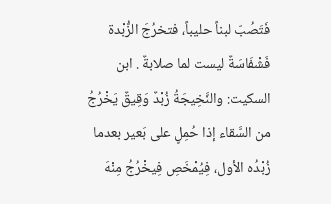فَتَصُبّ لبناً حليباً، فتخرُجَ الزُّبْدة فَشْفَاسَةٌ ليست لما صلابةٌ . ابن السكيت: والنَّخِيجَةُ زُبْدٌ وَقِيقٌ يَخْرُجُ من السَّقاء إذا حُمِلٍ على بَعير بعدما زُبْدُه الأول، فِيُمْخَصِ فِيخْرُجُ مِنْهَ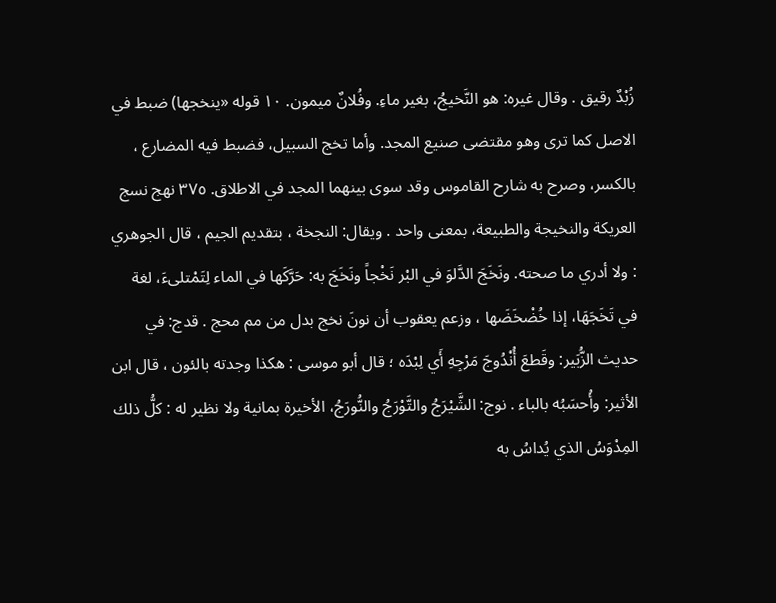زُبْدٌ رقيق . وقال غيره: هو النَّخيجُ، بغير ماءِ. وفُلانٌ ميمون. ١٠ قوله «ينخجها) ضبط في الاصل كما ترى وهو مقتضى صنيع المجد. وأما تخج السبيل، فضبط فيه المضارع ، بالكسر، وصرح به شارح القاموس وقد سوى بينهما المجد في الاطلاق. ٣٧٥ نهج نسج العريكة والنخيجة والطبيعة، بمعنى واحد . ويقال: النجخة ، بتقديم الجيم ، قال الجوهري : ولا أدري ما صحته. ونَخَجَ الدَّلوَ في البْر نَخْجاً ونَخَجَ به: حَرَّكَها في الماء لِتَمْتلىءَ، لغة في تَخَجَهَا، إذا خُضْخَضَها ، وزعم يعقوب أن نونَ نخج بدل من مم محج . قدج: في حديث الزُّبَير: وقَطعَ أُنْدُوجَ مَرْجِهِ أَي لِبْدَه ؛ قال أبو موسى : هكذا وجدته بالئون ، قال ابن الأثير: وأُحسَبُه بالباء . نوج: الشَّيْرَجُ والتَّوْرَجُ والنُّورَجُ، الأخيرة بمانية ولا نظير له : كلُّ ذلك المِدْوَسُ الذي يُداسُ به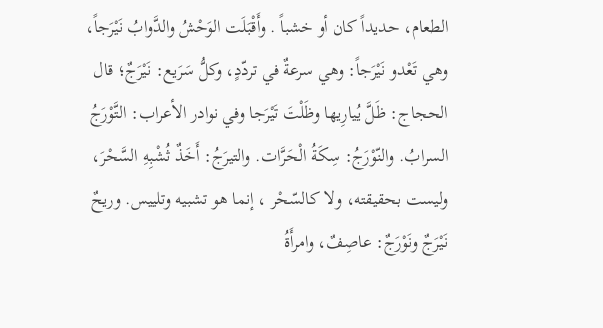الطعام، حديداً كان أو خشباً . وأَقْبَلَت الوَحْشُ والدَّوابُ نَيْرَجاً، وهي تَعْدو نَيْرَجاً: وهي سرعةٌ في تردّدٍ، وكلُّ سَرَيع: نَيْرَجٌ؛ قال الحجاج: ظَلَّ يُيارِيها وظَلْتَ تَيْرَجا وفي نوادر الأعراب: التَّوْرَجُ السرابُ. والنّوْرَجُ: سِكَةُ الْحَرَّات. والتيرَجُ: أَخَذٌ ثُشْبِهِ السَّحْرَ، وليست بحقيقته، ولا كالسّحْر ، إنما هو تشبيه وتلييس. وريحٌ نَيْرَجٌ ونَوْرَجٌ: عاصِفٌ، وامرأَةُ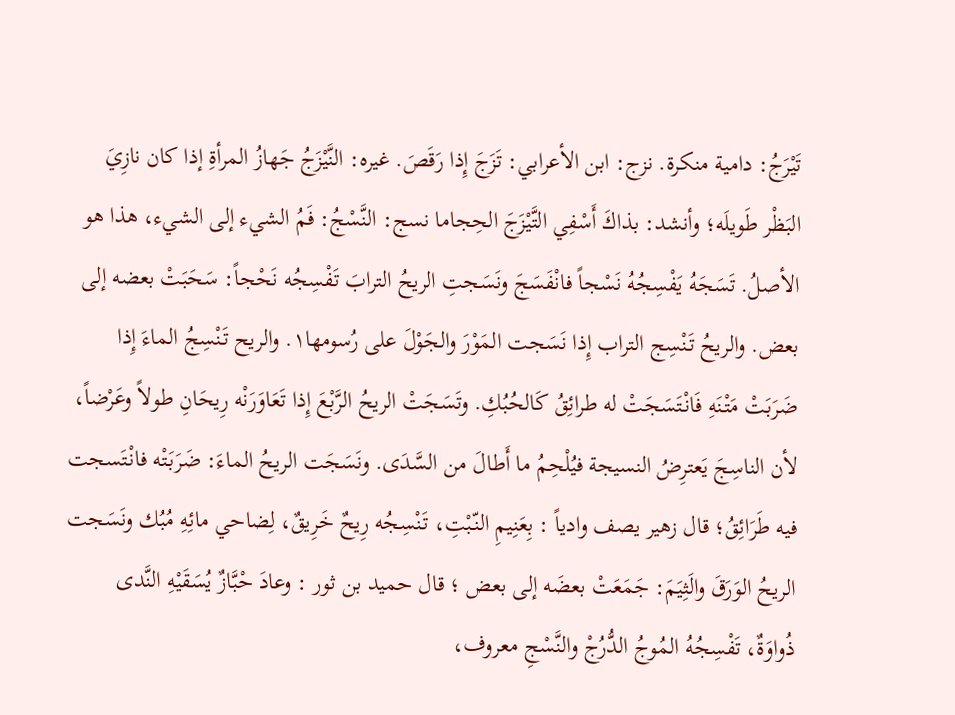تَيْرَجُ: دامية منكرة. نزج: ابن الأعرابي: تَزَجَ إِذا رَقَصَ. غيره: النَّيْزَجُ جَهازُ المرأةِ إذا كان نازِيَ البَظْر طَويلَه؛ وأنشد: بذاكَ أَسْفِي التَّيْزَجَ الحِجاما نسج: النَّسْجُ: فَمُ الشيء إلى الشيء، هذا هو الأصلُ. تَسَجَهُ يَفْسِجُهُ نَسْجاً فانْفَسَجَ ونَسَجتِ الريحُ الترابَ تَفْسِجُه نَحْجاً: سَحَبَتْ بعضه إلى بعض. والريحُ تَنْسِج التراب إِذا نَسَجت المَوْرَ والجَوْلَ على رُسومها١. والريح تَنْسِجُ الماءَ إِذا ضَرَبَتْ مَتْنَهِ فَانْتَسَجَتْ له طرائِقُ كَالحُبُكِ. وتَسَجَتْ الريحُ الرَّبْعَ إِذا تَعَاوَرَنْه رِيحَانِ طولاً وعَرْضاً، لأن الناسِجَ يَعترِضُ النسيجة فيُلْحِمُ ما أَطالَ من السَّدَى. ونَسَجَت الريحُ الماءَ: ضَرَبَتْه فانْتَسجت فيه طَرَائِقُ؛ قال زهير يصف وادياً : بِعَنِيمِ النّبْتِ، تَنْسِجُه رِيحٌ خَرِيقٌ، لِضاحي مائِهِ مُبُك ونَسَجت الريحُ الوَرَقَ والَثِيَمَ: جَمَعَتْ بعضَه إلى بعض ؛ قال حميد بن ثور : وعادَ حْبَّازٌ يُسَقَيْهِ النَّدى ذُواوَةٌ، تَفْسِجُهُ المُوجُ الدُّرُجْ والنَّسْجِ معروف،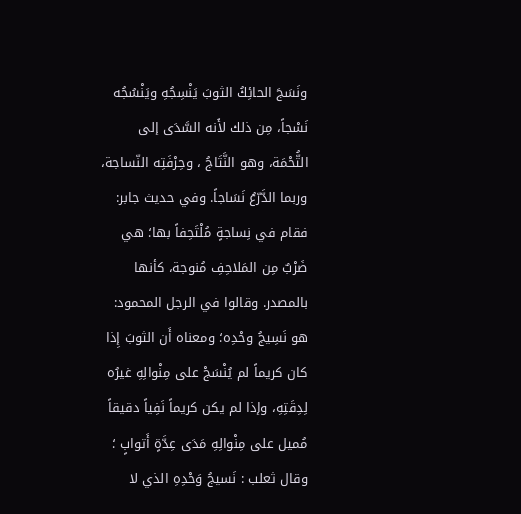ونَسَجَ الحائِكُ الثوبَ يَنْسِجُهِ ويَنْسُجُه نَسْجاً، مِن ذلك لأَنه السَّدَى إلى التُّحْمَة، وهو النَّتَاجُ ، وحِرْفَتِه النّساجة، وربما الدَّرّعُ نَسَاجاً. وفي حديث جابر: فقام في نِساجةٍ مُلْتَحِفاً بها؛ هي ضَرْبٌ مِن المَلاحِفِ مُنوجة، كأنها بالمصدر. وقالوا في الرجل المحمود: هو نَسِيجُ وحْدِه؛ ومعناه أَن الثوبَ إِذا كان كريماً لم يُنْسَجْ على مِنْوالِهِ غيرُه لِدِقَتِهِ، وإذا لم يكن كريماً نَفِياً دقيقاً مُميل على مِنْوالِهِ مَدَى عِدَّةٍ أَتوابٍ ؛ وقال ثعلب : نَسيجُ وَحْدِهِ الذي لا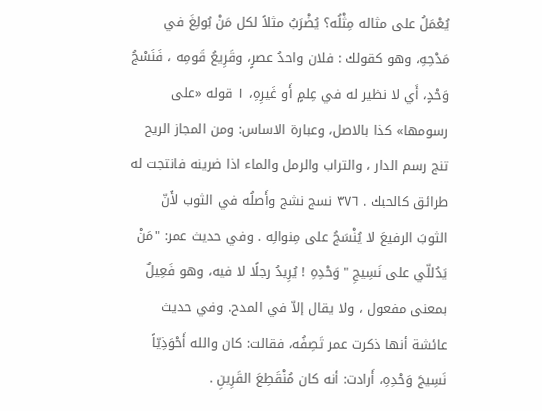يُعْمَلُ على مثاله مِثْلُه؟ يُضْرَبُ مثلاً لكل مَنْ بُولِغَ في مَدْحِهِ، وهو كقولك : فلان واحدُ عصرٍ، وقَرِيعُ قَومِه ، فَنَسْجُ وَحْدٍ، أَي لا نظير له في عِلمٍ أَو غَيرِهِ، ١ قوله «على رسومها» كذا بالاصل، وعبارة الاساس: ومن المجاز الريح تنج رسم الدار ، والتراب والرمل والماء اذا ضرينه فانتجت له طرائق كالحبك . ٣٧٦ نسج نشج وأَصلُه في الثوب لأَنّ الثوبَ الرفيعَ لا يُنْسَجُ على مِنوالِه . وفي حديث عمر: "مَنْ يَدُللّي على نَسِيجِ "وَحْدِهِ ! يُرِيدُ رجلًا لا فيه، وهو فَعِيلٌ بمعنى مفعول ، ولا يقال إلاّ في المدح. وفي حديث عائشة أنها ذكرت عمر تَصِفُه، فقالت: كان والله أَحْوَذِيّاً نَسِيجَ وَحْدِهِ، أَرادت: أنه كان مُنْقَطِعَ القَرِينِ .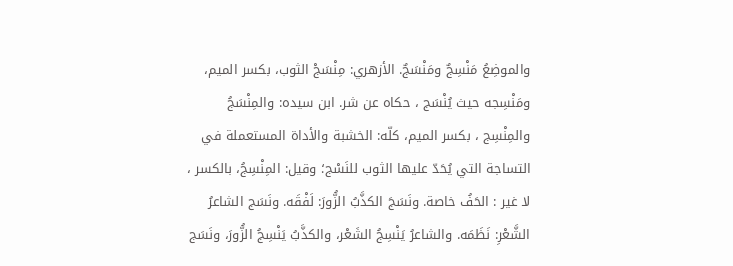والموضِعُ مَنْسِجٌ ومَنْسَجٌ. الأزهري: مِنْسَجْ الثوب، بكسر الميم، ومَنْسِجه حيث يُنْسَج ، حكاه عن شر. ابن سيده: والمِنْسَجُ والمِنْسِج ، بكسر الميم، كلّه: الخشبة والأداة المستعملة في التساجة التي يُحَدّ عليها الثوب للنَسْج؛ وقيل: المِنْسِجُ، بالكسر ، لا غير : الحَفُ خاصة. ونَسَجَ الكذَّبُ الزُّورَ: لَفْقَه. ونَسَج الشاعرُ الشَّعْرِ: نَظَمَه. والشاعرُ يَنْسِجُ الشَعْر، والكذَّبُ يَنْسِجُ الزُّورَ، ونَسَج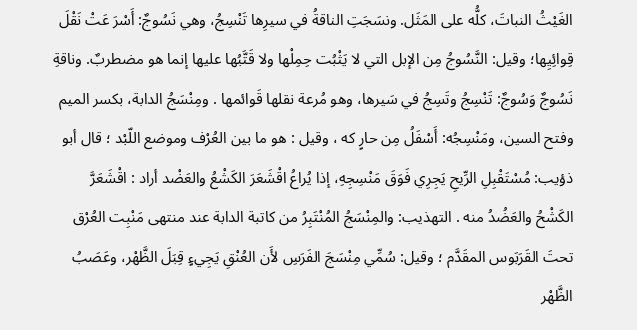الغَيْثُ النباتَ، كلُّه على المَثَل. ونسَجَتِ الناقةُ في سيرِها تَنْسِجُ، وهي نَسُوجٌ: أَسْرَ عَتْ نَقْلَ قِوائِيِها؛ وقيل: النَّسُوجُ مِن الإبل التي لا يَثْبُت حِمِلْها ولا قَتَّبُها عليها إنما هو مضطربٌ. وناقةِ نَسُوجٌ وَسُوجٌ: تَنْسِجُ وتَسِجُ في سَيرها، وهو مُرعة نقلها قَوائمها . ومِنْسَجُ الدابة، بكسر الميم وفتح السين، ومَنْسِجُه: أَسْفَلُ مِن حارٍ كه ، وقيل : هو ما بين العُرْف وموضع اللّبْد ؛ قال أبو ذؤيب: مُسْتَقْبِلِ الرِّيحِ يَجِرِي فَوَقَ مَنْسِجِهِ، إذا يُراعُ اقْشَعَرَ الكَشْعُ والعَضْد أراد : اقْشَعَرَّ الكَشْحُ والعَضُدُ منه . التهذيب: والمِنْسَجُ المُنْتَبِرُ من كاتبة الدابة عند منتهى مَنْبِت العُرْق تحتَ القَرَبَوس المقَدَّم ؛ وقيل: سُمِّي مِنْسَجَ الفَرَسِ لأَن العُنْقِ يَجِيءٍ قِبَلَ الظَّهْر، وعَصَبُ الظَّهْر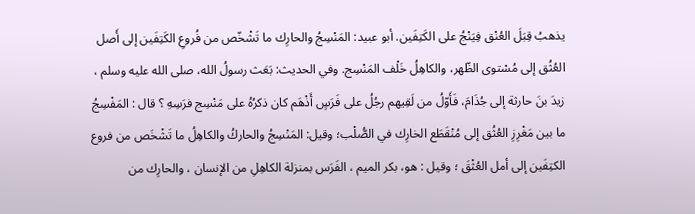يذهبُ قِبَلَ العُنْق فِيَنْجُ على الكَتِفَين. أبو عبيد: المَنْسِجُ والحارِك ما تَشْخّص من فُروعِ الكَتِفَين إلى أَصل العُثُق إلى مُسْتوى الظّهر، والكاهِلُ خَلْف المَنْسِج. وفي الحديث: بَعَث رسولُ الله، صلى الله عليه وسلم ، زيدَ بنَ حارثة إلى جُذَامَ، فَأَوّلُ من لَقِيهم رجُلُ على فَرَسٍ أَذْهَم كان ذكرُهُ على مَنْسِج فرَسِهِ ؟ قال : المَفْسِجُ ما بين مَغْرِزِ العُثُق إلى مُنْقَطَع الخارِك في الصُّلْب؛ وقيل: المَنْسِجُ والحاركُ والكاهِلُ ما تَشْخَص من فروع الكتِفَين إلى أمل العُثْقَ ؛ وقيل : هو، بكر الميم ، الفَرَس بمنزلة الكاهِلِ من الإنسان ، والحارِك من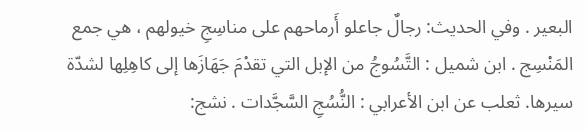البعير . وفي الحديث: رجالٌ جاعلو أَرماحهم على مناسِجِ خيولهم ، هي جمع المَنْسِج . ابن شميل : التَّسُوجُ من الإبل التي تقدْمَ جَهَازَها إلى كاهِلِها لشدّة سيرها. ثعلب عن ابن الأعرابي : النُّسُجِ السَّجَّدات . نشج: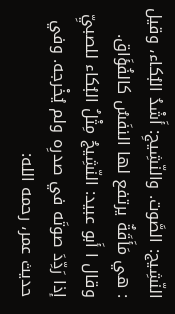النّشِيج: الصَّوت. والنّشِيجِ: أَشْدُ البُكاء، وقيل : هي مَأَقَةٌ يرتفع لها النفَسُ كالفُؤَاق. وقال ا أَبو عبيد: النّشِيجُ مِثْلُ البُكاء للصبيِّ إذا رَدِّدَ صوتَه في صدرِه ولم يُخْرجه. وفي حديث عمر، رحمه الله: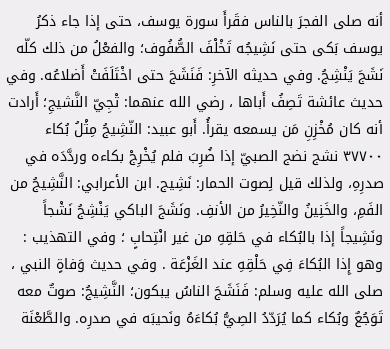أنه صلى الفجرَ بالناس فقَرأَ سورة يوسف، حتى إذا جاء ذكرُ يوسف بَكى حتى نَشِيجُه تَخْلْفَ الصُّفُوف؛ والفعْلُ من ذلك كلّه نَشَجَ يَنْشِجُ. وفي حديثه الآخرِ: فَنَشَجَ حتى اخْتَلَفَتْ أَضلاعُه. وفي حديث عائشة تَصِفُ أَباها ، رضي الله عنهما: تْجِيّ النَّشيجِ؛ أَرادت أنه كان مُخْزِنِ مَن يسمعه يقرأُ. أَبو عبيد: النّشِيجُ مِثْلُ بُكاء ٣٧٧٠٠ نشج نضج الصبيّ إذا ضُرِبَ فلم يُخْرِجْ بكاءه وردَّدَه في صدرِهِ، ولذلك قيل لِصوت الحمار: نَشِيج. ابن الأعرابي: النَّشِيجُ من الفَمِ، والخَنِينُ والنّخِيرُ من الأنفِ. ونَشَجَ الباكي يَنْشِجُ نَشْجاً ونَشِيجاً إذا بالبُكاء في حَلقِهِ من غير انْتِحابٍ ؛ وفي التهذيب : وهو إِذا البُكاءَ فِي حَلْقِهِ عند الغَزْعَة . وفي حديث وَفاةٍ النبي ، صلى الله عليه وسلم: فَنَشَجَ الناسُ يبكون؛ النَّشِيجُ: صوتٌ معه تَوَجُعٌ وبُكاء كما يُرَدّدُ الصِيُّ بُكاءَهُ ونَحيبَه في صدرِه. والطَّعْنَة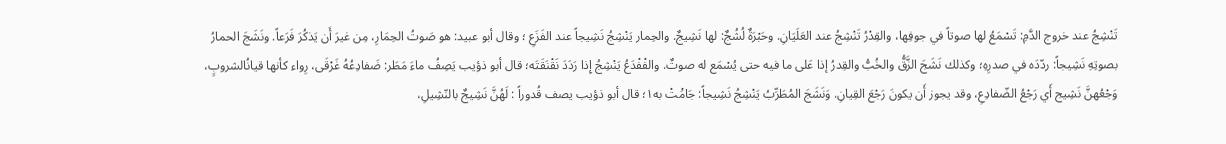تَنْشِجُ عند خروج الدَّمِ: تَسْمَعُ لها صوتاً في جوفِها، والقِدْرُ تَنْشِجُ عند العَلَيَانِ. وحَبْرَةٌ لُشُجٌ: لها نَشِيجٌ. والحِمار يَنْشِجُ نَشِيجاً عند الفَزَعِ ؛ وقال أبو عبيد: هو صَوتُ الحِمَارِ، مِن غيرَ أَن يَذكُرَ فَرَعاً. ونَشَجَ الحمارُ بصوتِهِ نَشِيجاً: ردّدَه في صدرِهِ؛ وكذلك نَشَجَ الزَّقُّ والخُبُّ والقِدرُ إذا عَلى ما فيه حتى يُسْمَع له صوتٌ. والفْفْدَعُ يَنْشِجُ إِذا رَدَدَ نَقْنَقَتَه؛ قال أبو ذؤيب يَصِفُ ماءَ مَطَر: ضَفادِعُهُ غَرْقَى، رِواء كأنها قيانُالشروبٍ، وَجْعُهنَّ نَشِيج أَي رَجْعُ الضّفادِعِ، وقد يجوز أَن يكونَ رَجْعَ القِيانِ. وَنَشَجَ المُطَرِّبُ يَنْشِجُ نَشِيجاً: جَامَْتْ به١؛ قال أبو ذؤيب يصف قُدوراً : لَهُنَّ نَشِيجٌ بالنّشِيلِ،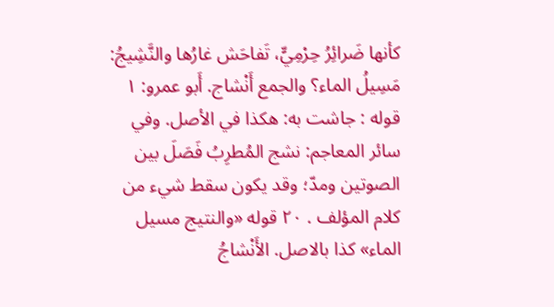كأنها ضَرائِرُ حِرْمِيٍّ، تَفاحَش غارُها والنَّشِيجُ: مَسِيلُ الماء؟ والجمع أَنْشاج. أَبو عمرو: ١ قوله : جاشت به: هكذا في الأصل. وفي سائر المعاجم: نشج المُطرِبُ فَصَلَ بين الصوتين ومدّ؛ وقد يكون سقط شيء من كلام المؤلف . ٢٠ قوله «والنتيج مسيل الماء» كذا بالاصل. الأَنْشاجُ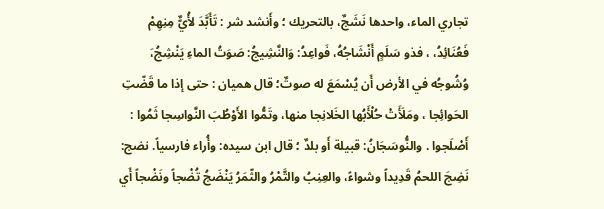تجاري الماء، واحدها نَشَجٌ، بالتحريك ؛ وأَنشد شر : تَأَبَّدَ لأُيٌّ مِنِهِمْ فَعُنَائِدُ، ، فذو سَلَمٍ أَنْشَاجُهُ، فَواعِدُ: وَالنَّشِيجُ: صَوَتُ الماءِ يَنْشِجُ،َ وُشُوجُه في الأرض أَن يُسْمَعَ له صوتٌ؛ قال هميان : حتى إذا ما قَضّتِ الحَوائِجا ، ومَلَأَتْ حُلْأَبُها الخَلانِجا منها، وتَمُّوا الأَوْطُبَ النَّواسِجا ثَمُوا : أَصْلَجوا . والنُّوسَجَانُ: قبيلة أَو بلدٌ ؛ قال ابن سيده: وأُراء فارسياً. نضج: نَضِجَ اللحمُ قَدِيداً وشواءً، والعِنِبُ والتَّمْرُ والثّمَرُ يَنْضَجُ تُضْجاً ونَضْجاً أَي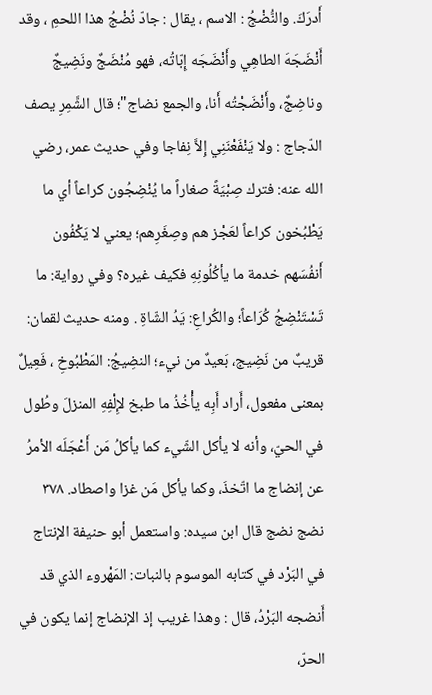أَدرَكَ. والنُّضْجُ : الاسم ، يقال : جادّ نُضْجُ هذا اللحمِ ، وقد أَنْضَجَهَ الطاهِي وأَنْضَجَه إِبّاتُه، فهو مُنْضَجٌ ونَضِيجٌ وناضِجٌ، وأَنْضَجْتُه أَنا، والجمع نضاج"؛ قال الشَّمِرِ يصف الدّجاج : ولا يَنْفَعْنَنِي إِلاَّ نِفاجا وفي حديث عمر، رضي الله عنه: فترك صِبْيَةً صغاراً ما يُنْضِجُون كراعاً أي ما يَطْبُخون كراعاً لعَجْز هم وصِغَرِهم؛ يعني لا يَكْفُون أَنفُسَهم خدمة ما يأكُلُونِهِ فكيف غيره؟ وفي رواية: ما تَسْتَنْضِجُ كُرَاعاً؛ والكُراعِ: يَدُ الشّاةِ . ومنه حديث لقمان: قريبٌ من نَضِيج، بَعيدٌ من نيء؛ النضِيجُ: المَطْبُوخِ ، فَعِيلٌ بمعنى مفعول، أَراد أَبِه يأْخُذُ ما طبخ لإِلْفِهِ المنزلَ وطُول في الحيّ، وأنه لا يأكل الشّيء كما يأكلُ مَن أَعْجَلَه الأمرُ عن إنضاج ما اتّخذَ، وكما يأكل مَن غزا واصطاد. ٣٧٨ نضج نضج قال ابن سيده: واستعمل أبو حنيفة الإنتاج في البَرْد في كتابه الموسوم بالنبات: المَهْروء الذي قد أَنضجه البَرْدُ، قال : وهذا غريب إذ الإنضاج إنما يكون في الحرّ،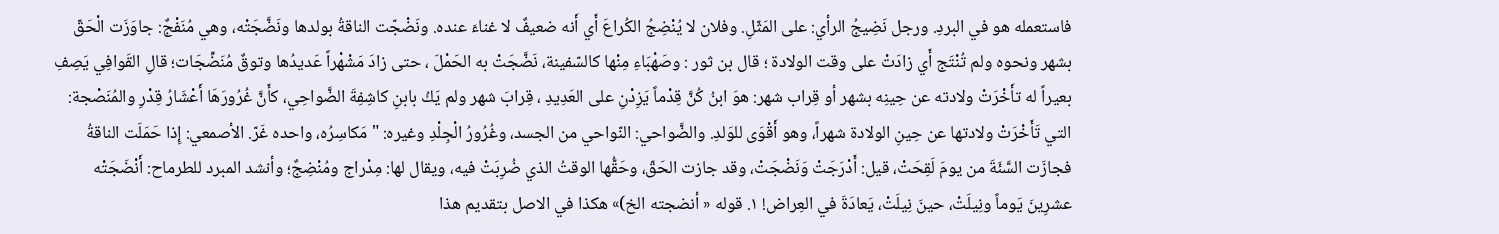فاستعمله هو في البردِ. ورجل نَضِيجُ الرأي: على المَثّلِ. وفلان لا يُنْضِجُ الكُراعَ أَي أَنه ضعيفٌ لا غناءَ عنده. ونَضْجّت الناقةُ بولدها ونَضَّجَتْه، وهي مُنَفْجٌ: جاوَزَت الْحَقّ بشهر ونحوه ولم تُنْتَج أَي زادَتْ على وقت الولادة ؛ قال بن ثور : وصَهْبَاءِ مِنْها كالسّفينة، نَضَّجَتْ به الحَمْلَ ، حتى زادَ مَشْهْراً عَديدُها وتوقٌ مُنَضِّجَات؛ قالِ القَوافِي يَصِفِ بعيراً له تأَخْرَتْ ولادته عن حِينِه بشهر أو قِراب شهر: هوَ ابنُ كُنَّ قِدْماً يَزِدْنِ على العَدِيدِ ، قِرابَ شهر ولم يَكُ بابنِ كاشِفِةَ الضَّواحِي، كأَنَّ غُرُورَهَا أَعْشَارُ قِدْرِ والمُنَصْجة: التي تَأَخْرَتْ ولادتها عن حِينِ الولادة شهراً، وهو أَقْوَى للوَلدِ. والضَّواحي: النّواحي من الجسد، وغُرُورُ الْجِلْدِ وغيره: "مَكاسِرُه، واحده غَرّ. الأصمعي: إِذا حَمَلَت الناقةُ فجازَت السَّئَةَ من يومَ لَقِحَتْ، قيل: أَدْرَجَتْ وَنَضْجَتْ، وقد جازت الحَقّ، وحَقُّها الوقتُ الذي ضُرِبَتْ فيه، ويقال لها: مِدْراج ومُنْضِجٌ؛ وأنشد المبرد للطرماح: أَنْضَجَتْه عشرِينَ يَوماً ونِيلَتْ، حينَ نِيلَتْ، يَعادَةَ في العِراض! ١. قوله « أنضجته الخ)» هكذا في الاصل بتقديم هذا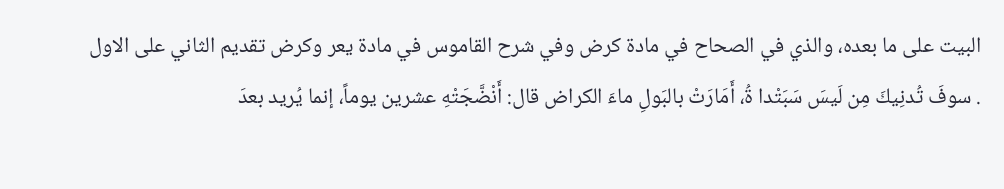البيت على ما بعده، والذي في الصحاح في مادة كرض وفي شرح القاموس في مادة يعر وكرض تقديم الثاني على الاول . سوفَ تُدنِيكَ مِن لَيسَ سَبَتْدا ةُ، أَمَارَتْ بالبَولِ ماءَ الكراض قال: أَنْضَّجَتْهِ عشرين يوماً، إنما يُريد بعدَ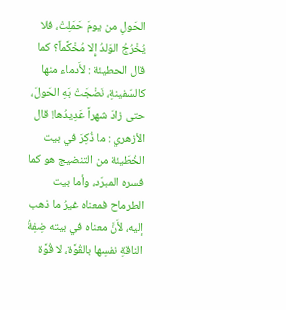الحَولِ من يومَ حَمَلِتْ، فلا يُخْرُجُ الوَلدُ إِلا مُخْكَّماً؟ كما قال الحطيئة : لأَدماء منها كالسّفينةِ، نَضْجَتْ بَهِ الحَولَ، حتى زادَ شهراً عَدِيدُها! قال الأزهري : ما ذُكِرَ في بيت الخُطَيئة من التنضيج هو كما فسره المبرّد، وأما بيت الطرماح فمعناه غيرُ ما ذهب إليه، لأَنَّ معناه في بيته ضِفِةُ الناقةِ نفسِها بالقُوَّة، لا قُوَّة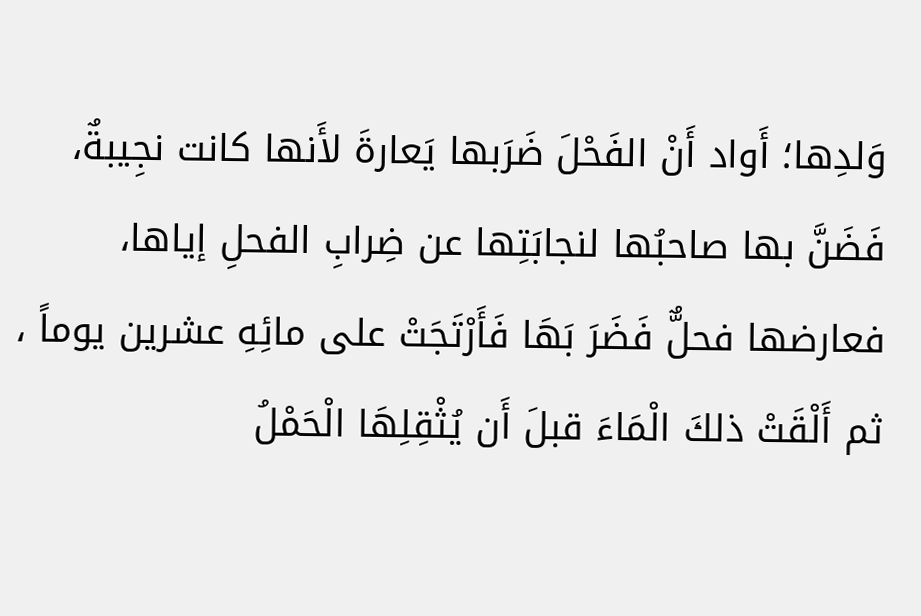وَلدِها؛ أَواد أَنْ الفَحْلَ ضَرَبها يَعارةَ لأَنها كانت نجِيبةٌ، فَضَنَّ بها صاحبُها لنجابَتِها عن ضِرابِ الفحلِ إياها، فعارضها فحلٌّ فَضَرَ بَهَا فَأَرْتَجَتْ على مائِهِ عشرين يوماً ، ثم أَلْقَتْ ذلكَ الْمَاءَ قبلَ أَن يُثْقِلِهَا الْحَمْلُ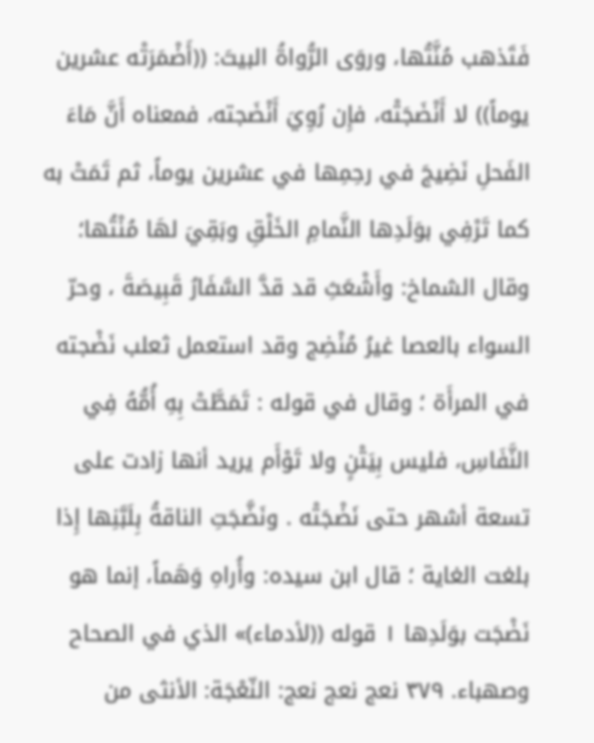فَتَذهب مُنَّتُها، وروَى الرُّواةُ البيتَ: ((أَضْمَرَتْه عشرين يوماً)) لا أَنْضَجَتْه، فإِن رُوِيَ أَنْضَجته، فمعناه أَنَّ مَاءَ الفَحلِ نَضِيجَ في رحِمِها في عشرين يوماً، ثم تَمَتْ به كما تَرْفِي بوَلَدِها النَّمامِ الخَلْقِ وبَقِيَ لهَا مُنْتُها؛ وقال الشماخ: وأَشْعَثِ قد قدَّ السَّفَارُ قَبِيصَةَ ، وحرّ السواء بالعصا غيرُ مُنْضِج وقد استعمل ثعلب نَضْجته في المرأَة ؛ وقال في قوله : تَمَطَّتْ بِهِ أُمُّهُ فِي النَّفَاسِ، فليس بِيَتْنٍ ولا تَوْأَم يريد أنها زادت على تسعة أشهر حتى نَضْجَتْه . ونَضَّجَتِ الناقةُ بِلَبَّنِها إِذا بلغت الغاية ؛ قال ابن سيده: وأُراهِ وَهَماً، إنما هو نَضْجَت بوَلَدِها ١ قوله ((لأدماء)» الذي في الصحاح وصهباء. ٣٧٩ نعج نعج نعج: النّعْجَة: الأنثى من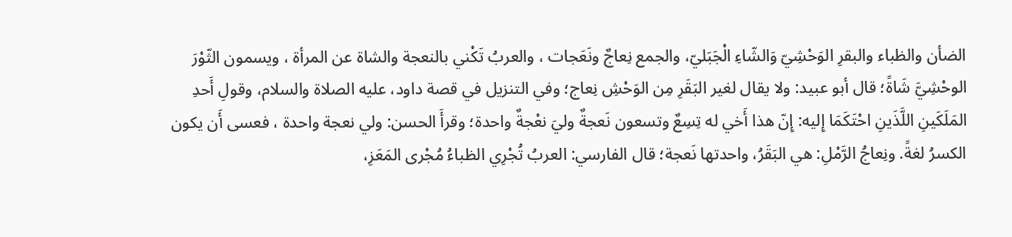الضأن والظباء والبقرِ الوَحْشِيّ وَالشّاءِ الْجَبَليّ، والجمع نِعاجٌ ونَعَجات ، والعربُ تَكْني بالنعجة والشاة عن المرأة ، ويسمون الثّوْرَ الوحْشِيَّ شَاةً؛ قال أبو عبيد: ولا يقال لغير البَقَرِ مِن الوَحْشِ نِعاج؛ وفي التنزيل في قصة داود، عليه الصلاة والسلام، وقولِ أَحدِ المَلَكَينِ اللَّذَينِ احْتَكَمَا إِليه: إِنّ هذا أَخي له تِسِعٌ وتسعون نَعجةٌ وليَ نعْجةٌ واحدة؛ وقرأَ الحسن: ولي نعجة واحدة ، فعسى أَن يكون الكسرُ لغةً. ونِعاجُ الرَّمْلِ: هي البَقَرُ، واحدتها نَعجة؛ قال الفارسي: العربُ تُجْرِي الظباءُ مُجْرى المَعَزِ،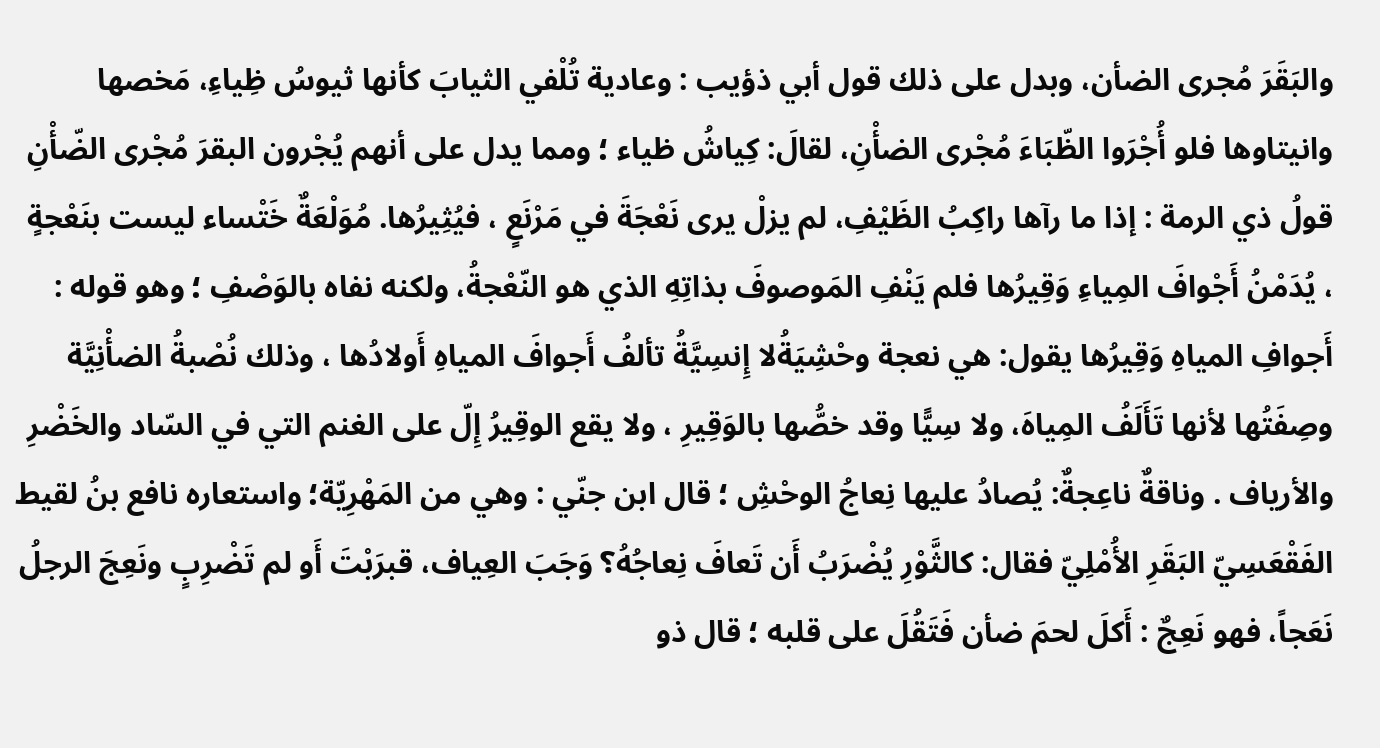والبَقَرَ مُجرى الضأن، وبدل على ذلك قول أبي ذؤيب : وعادية تُلْفي الثيابَ كأنها ثيوسُ ظِياءِ، مَخصها وانيتاوها فلو أُجْرَوا الظّبَاءَ مُجْرى الضأْنِ، لقالَ: كِياشُ ظياء ؛ ومما يدل على أنهم يُجْرون البقرَ مُجْرى الضّأْنِ قولُ ذي الرمة : إذا ما رآها راكِبُ الظَيْفِ، لم يزلْ يرى نَعْجَةَ في مَرْنَعٍ ، فيُثِيرُها. مُوَلْعَةٌ خَتْساء ليست بنَعْجةٍ ، يُدَمْنُ أَجْوافَ المِياءِ وَقِيرُها فلم يَنْفِ المَوصوفَ بذاتِهِ الذي هو النّعْجةُ، ولكنه نفاه بالوَصْفِ ؛ وهو قوله : أَجوافِ المياهِ وَقِيرُها يقول: هي نعجة وحْشِيَةُلا إِنسِيَّةُ تألفُ أَجوافَ المياهِ أَولادُها ، وذلك نُصْبةُ الضأْنِيَّة وصِفَتُها لأنها تَأَلَفُ المِياهَ، ولا سِيًّا وقد خصُّها بالوَقِيرِ ، ولا يقع الوقِيرُ إِلّ على الغنم التي في السّاد والخَضْرِ والأرياف . وناقةٌ ناعِجةٌ: يُصادُ عليها نِعاجُ الوحْشِ ؛ قال ابن جنّي : وهي من المَهْرِيّة؛ واستعاره نافع بنُ لقيط الفَقْعَسِيّ البَقَرِ الأُمْلِيّ فقال: كالثَّوْرِ يُضْرَبُ أَن تَعافَ نِعاجُهُ؟ وَجَبَ العِياف، قبرَبْتَ أَو لم تَضْرِبٍ ونَعِجَ الرجلُ نَعَجاً، فهو نَعِجٌ : أَكلَ لحمَ ضأن فَتَقُلَ على قلبه ؛ قال ذو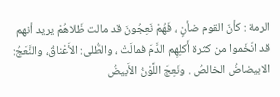الرمة : كأنّ القوم ضأنٍ ، فَهُمْ نَعِجُونَ قد مالت ظَلاهُمْ يريد أنهم قد انّخَموا من كثرة أَكلِهِم الدَّمَ فمالَتْ ، والطُّلى: الأَعْناقُ، والنَّعَجُ: الابيضاضُ الخالصُ . ونَعِجَ اللَّوْنُ الأَبيضُ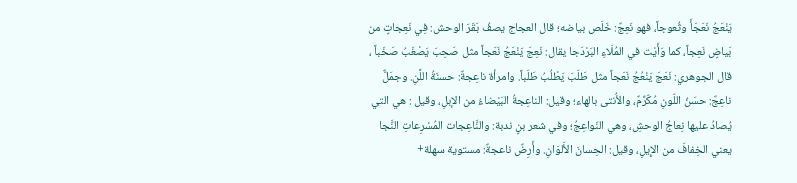يَنْعَجُ نَعَجَأَ وثُعوجاً، فهو نَعِجٌ: خَلَص بياضه؛ قال العجاج يصفُ بَقَرَ الوحش: فِي نَعِجاتٍ من بَياضٍ نَعِجاً، كما وَأَيْت في المُلَاءِ البَرْدَجا يقال: نَعِجَ يَنْعَجُ نَعَجاً مثل صَحِبَ يَصْغَبُ صَخَباً ، قال الجوهري: نَعَجَ يَنْعُجُ نَعَجاً مثل طَلَبَ يَطْلُبُ طَلَباً. وامرأة ناعِجةٌ: حسنَةُ اللَّنِ. وجمَلٌّ ناعِجٌ: حسَنُ اللّونِ مُكّرِّمٌ، والأُنتى بالهاء؛ وقيل: الناعِجةُ البَيْضاءُ من الإبلِ، وقيل : هي التي يُصادُ عليها نِعاجُ الوحشِ، وهي النّواعِجُ؛ وفي شعر بنٍ ندبة: والنَّاعِجات المُسْرِعاتِ النَّجا يعني الخِفافَ من الإِيلِ، وقيل: الحِسانَ الأَلوَانِ. وأَرِضٌ ناعجةٌ: مستوية سهلة+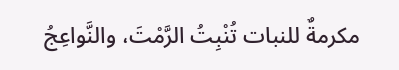مكرمةٌ للنبات تُنْبِتُ الرَّمْتَ، والنَّواعِجُ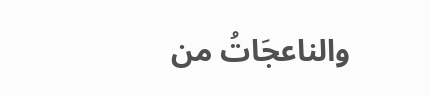والناعجَاتُ من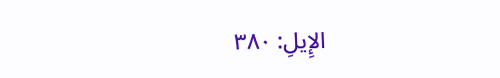الإِيلِ: ٣٨٠